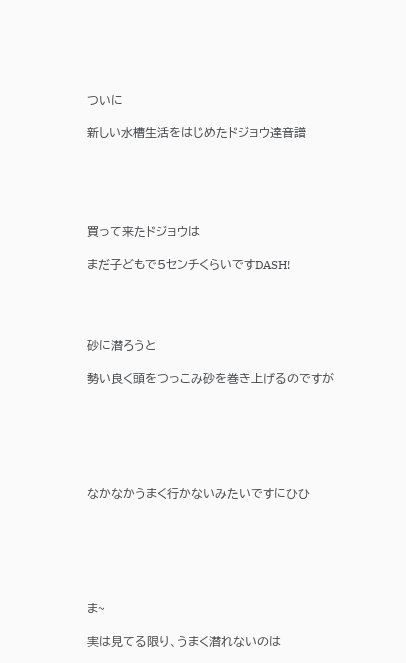ついに

新しい水槽生活をはじめたドジョウ達音譜





買って来たドジョウは

まだ子どもで5センチくらいですDASH!




砂に潜ろうと

勢い良く頭をつっこみ砂を巻き上げるのですが






なかなかうまく行かないみたいですにひひ






ま~

実は見てる限り、うまく潜れないのは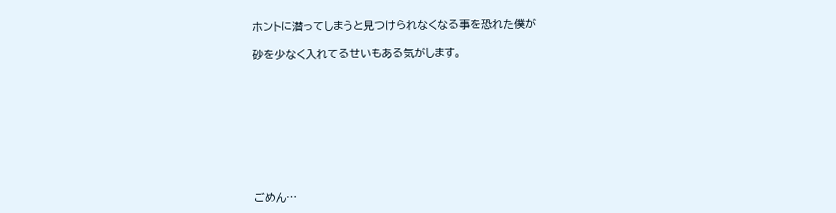ホントに潜ってしまうと見つけられなくなる事を恐れた僕が

砂を少なく入れてるせいもある気がします。









ごめん…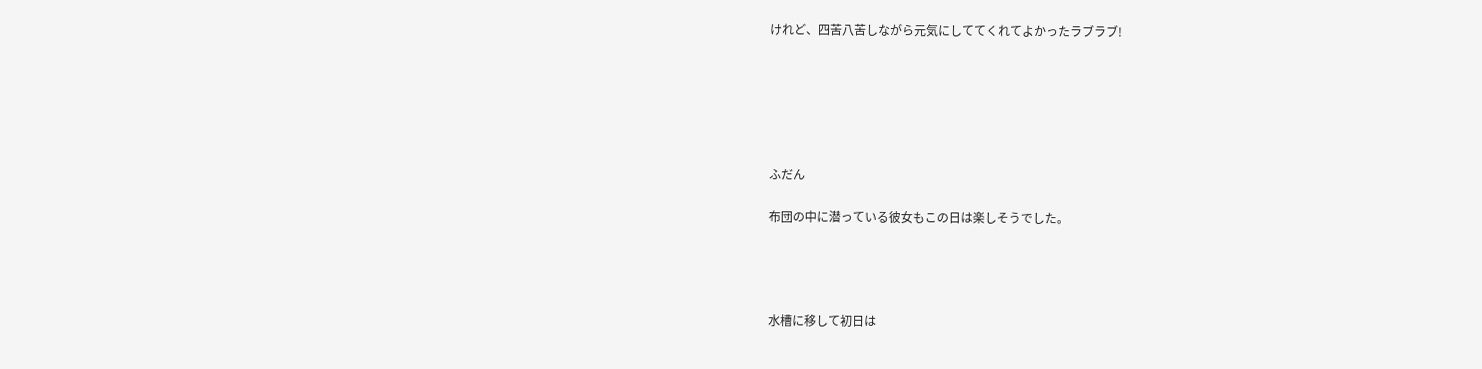けれど、四苦八苦しながら元気にしててくれてよかったラブラブ!






ふだん

布団の中に潜っている彼女もこの日は楽しそうでした。




水槽に移して初日は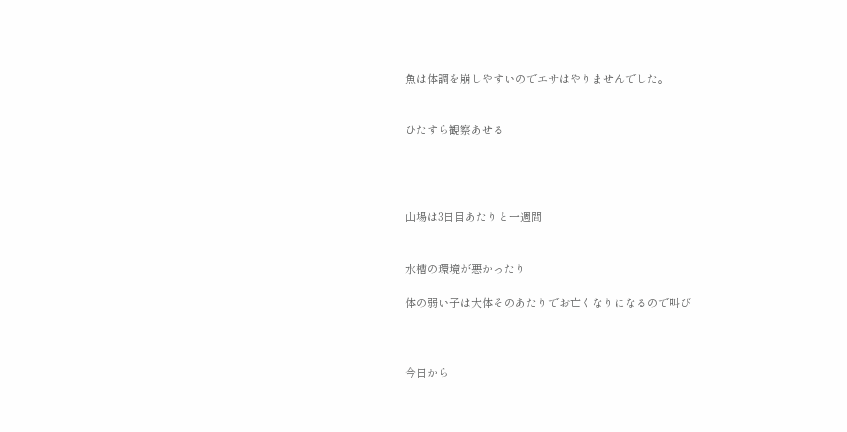魚は体調を崩しやすいのでエサはやりませんでした。


ひたすら観察あせる




山場は3日目あたりと一週間


水槽の環境が悪かったり

体の弱い子は大体そのあたりでお亡くなりになるので叫び



今日から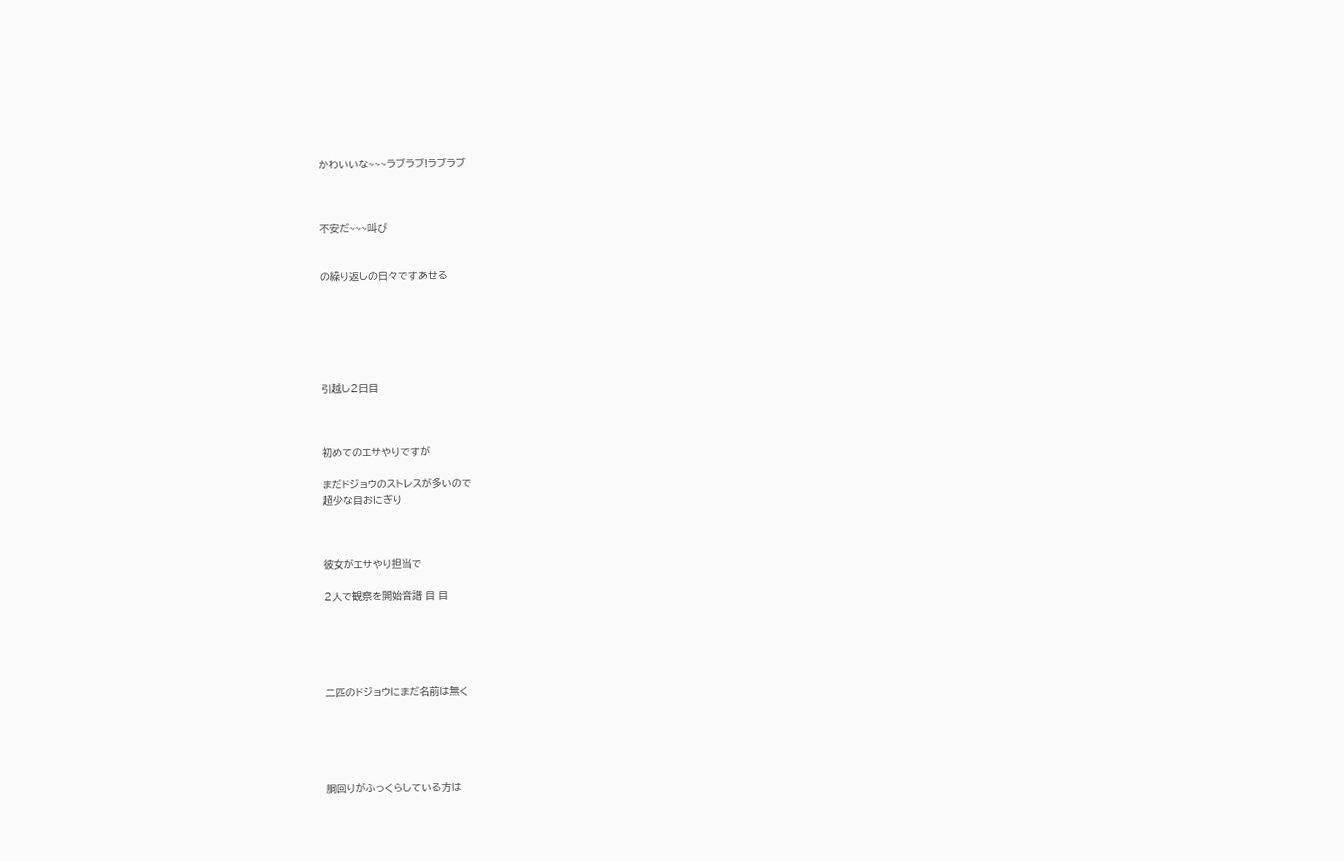かわいいな~~~ラブラブ!ラブラブ



不安だ~~~叫び


の繰り返しの日々ですあせる






引越し2日目



初めてのエサやりですが

まだドジョウのストレスが多いので
超少な目おにぎり



彼女がエサやり担当で

2人で観察を開始音譜 目 目





二匹のドジョウにまだ名前は無く





胴回りがふっくらしている方は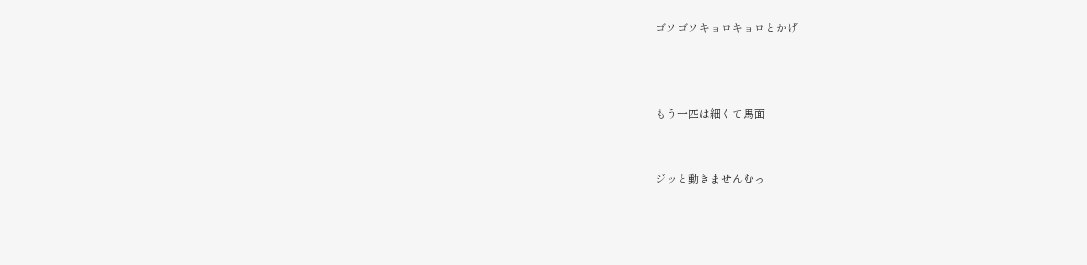ゴソゴソキョロキョロとかげ



もう一匹は細くて馬面


ジッと動きませんむっ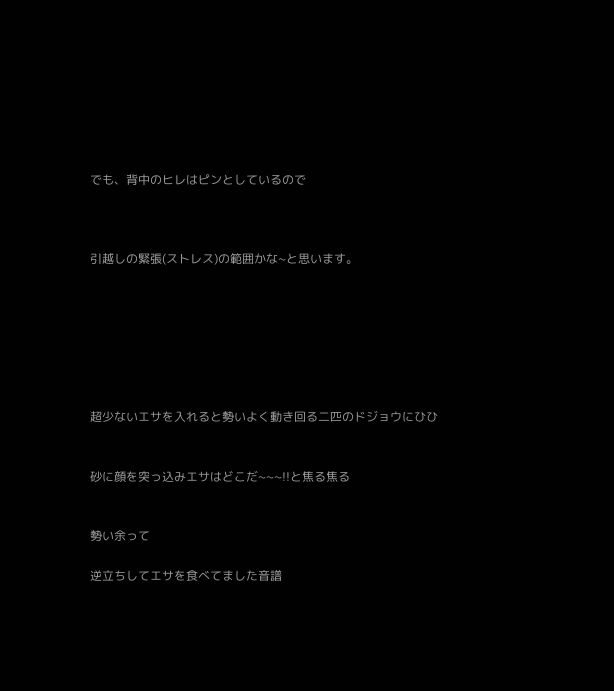でも、背中のヒレはピンとしているので



引越しの緊張(ストレス)の範囲かな~と思います。







超少ないエサを入れると勢いよく動き回る二匹のドジョウにひひ


砂に顔を突っ込みエサはどこだ~~~!!と焦る焦る


勢い余って

逆立ちしてエサを食べてました音譜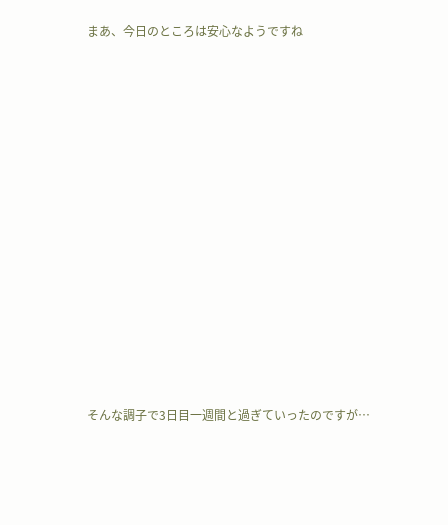まあ、今日のところは安心なようですね














そんな調子で3日目一週間と過ぎていったのですが…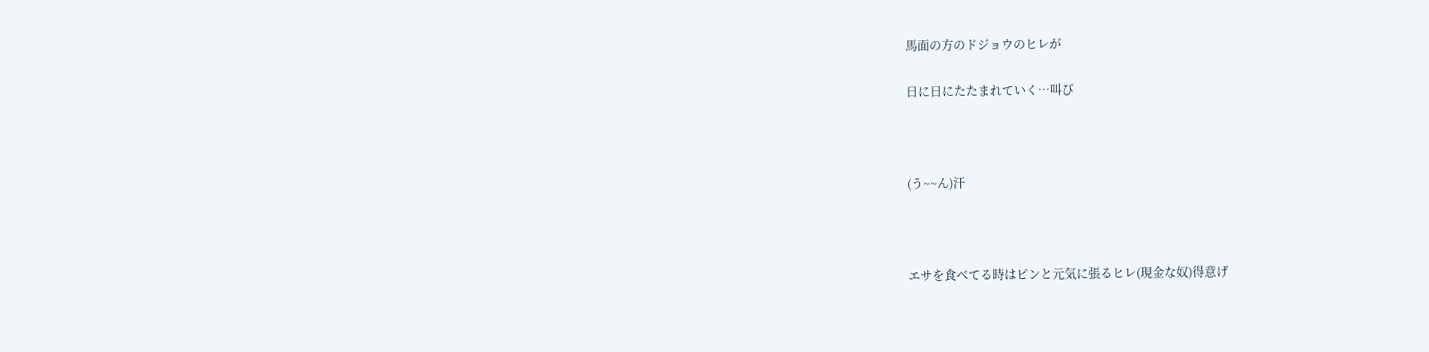馬面の方のドジョウのヒレが

日に日にたたまれていく…叫び



(う~~ん)汗



エサを食べてる時はピンと元気に張るヒレ(現金な奴)得意げ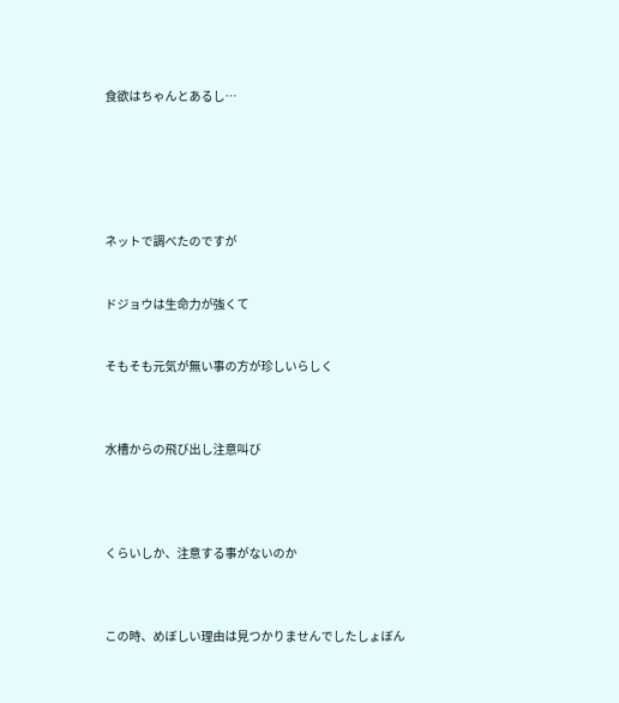食欲はちゃんとあるし…






ネットで調べたのですが


ドジョウは生命力が強くて


そもそも元気が無い事の方が珍しいらしく



水槽からの飛び出し注意叫び




くらいしか、注意する事がないのか



この時、めぼしい理由は見つかりませんでしたしょぼん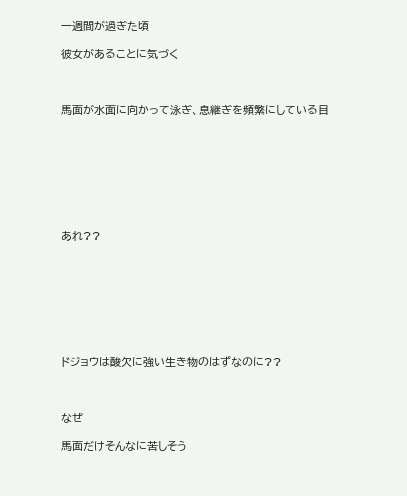一週間が過ぎた頃

彼女があることに気づく



馬面が水面に向かって泳ぎ、息継ぎを頻繁にしている目








あれ??








ドジョウは酸欠に強い生き物のはずなのに??



なぜ

馬面だけそんなに苦しそう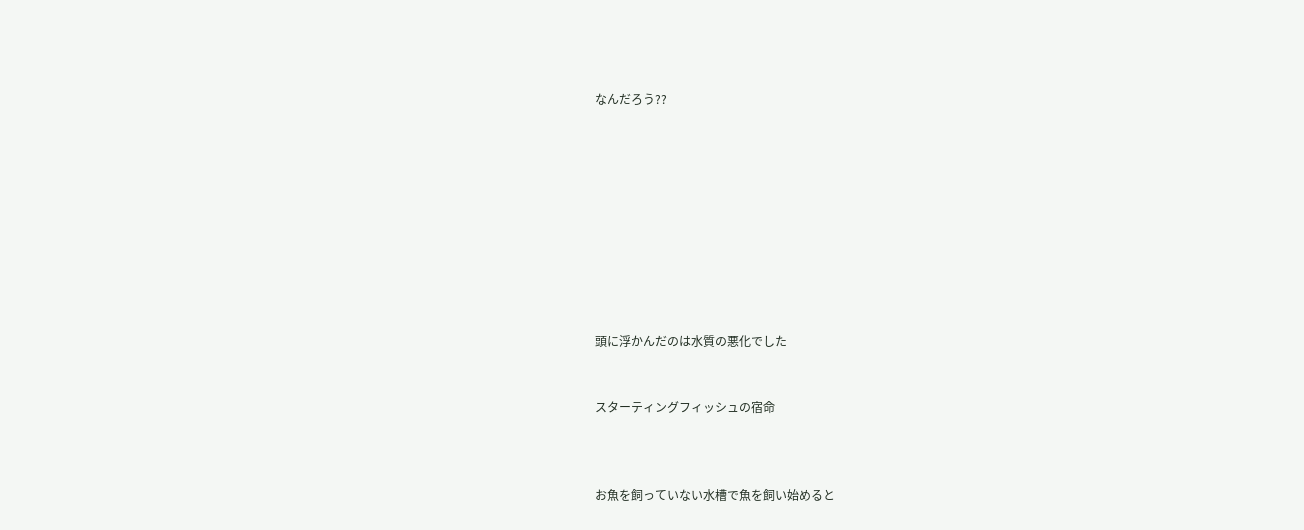なんだろう??










頭に浮かんだのは水質の悪化でした


スターティングフィッシュの宿命



お魚を飼っていない水槽で魚を飼い始めると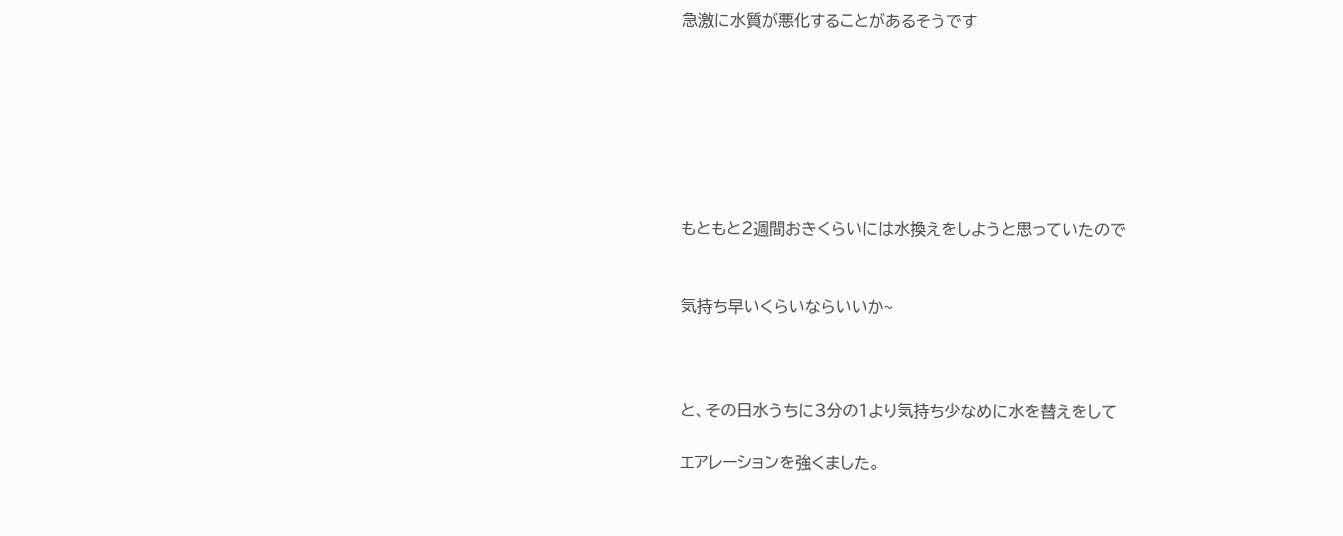急激に水質が悪化することがあるそうです







もともと2週間おきくらいには水換えをしようと思っていたので


気持ち早いくらいならいいか~



と、その日水うちに3分の1より気持ち少なめに水を替えをして

エアレーションを強くました。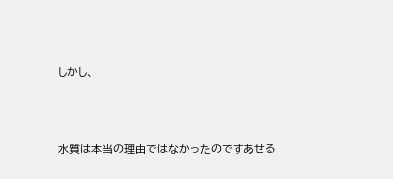しかし、




水質は本当の理由ではなかったのですあせる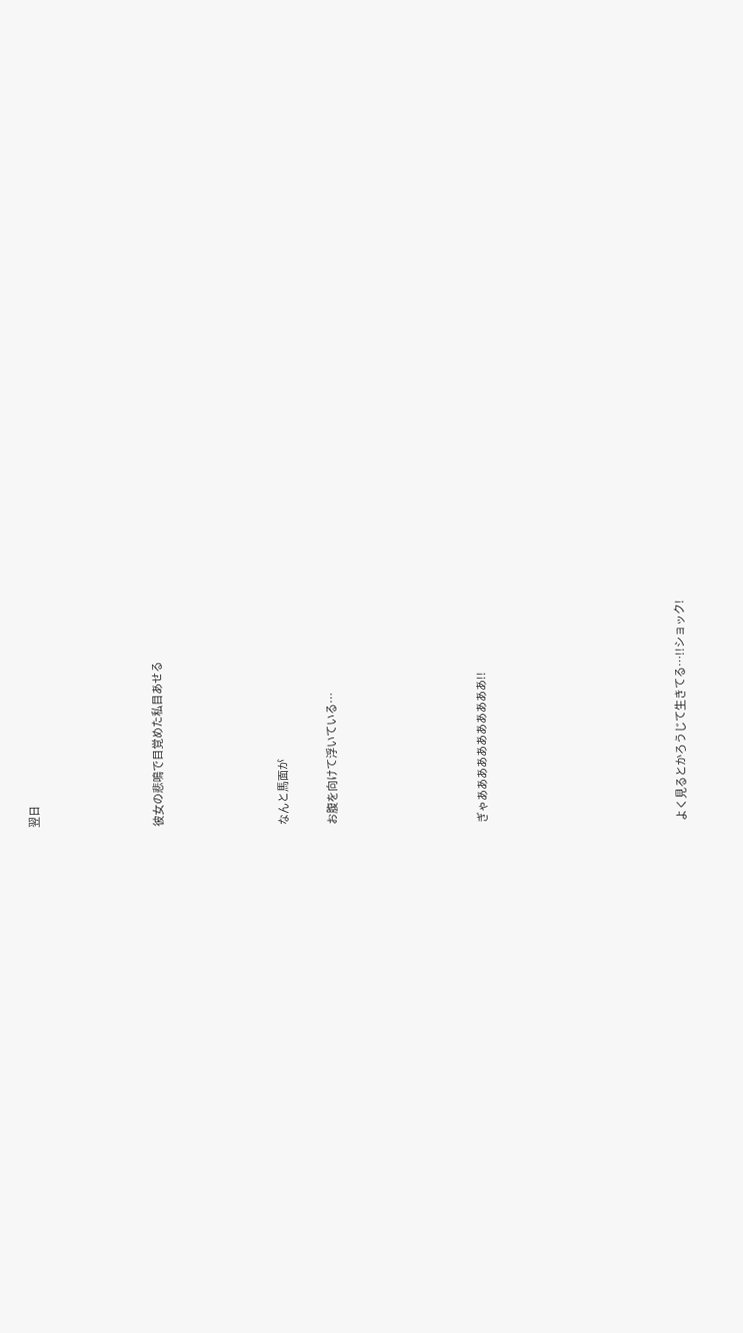翌日




彼女の悲鳴で目覚めた私目あせる




なんと馬面が

お腹を向けて浮いている…





ぎゃあああああああああああ!!







よく見るとかろうじて生きてる…!!ショック!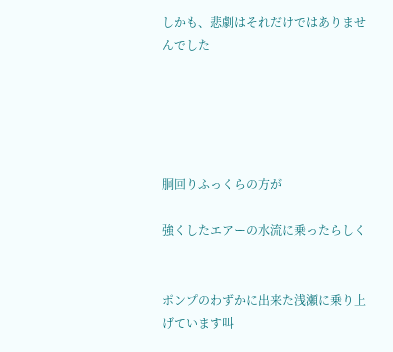しかも、悲劇はそれだけではありませんでした





胴回りふっくらの方が

強くしたエアーの水流に乗ったらしく


ポンプのわずかに出来た浅瀬に乗り上げています叫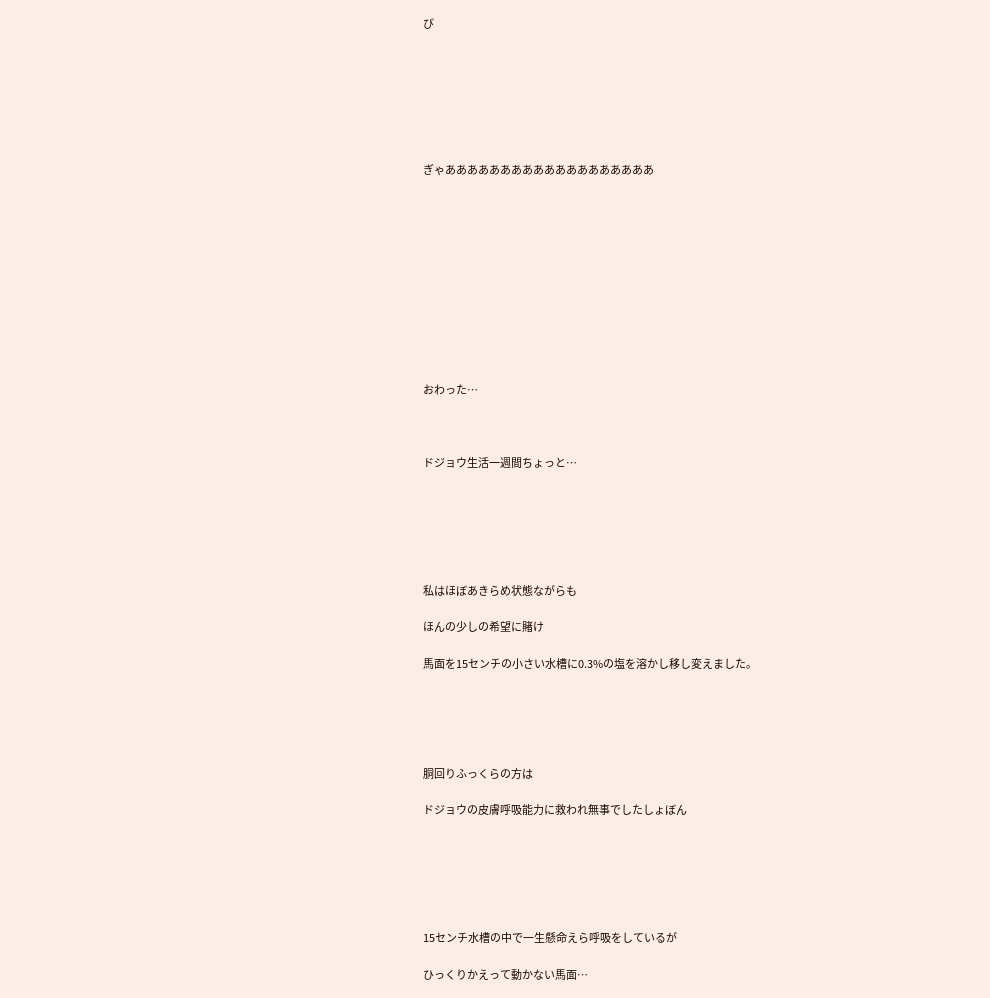び







ぎゃあああああああああああああああああああ











おわった…



ドジョウ生活一週間ちょっと…






私はほぼあきらめ状態ながらも

ほんの少しの希望に賭け

馬面を15センチの小さい水槽に0.3%の塩を溶かし移し変えました。





胴回りふっくらの方は

ドジョウの皮膚呼吸能力に救われ無事でしたしょぼん






15センチ水槽の中で一生懸命えら呼吸をしているが

ひっくりかえって動かない馬面…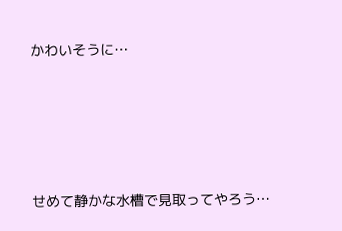かわいそうに…






せめて静かな水槽で見取ってやろう…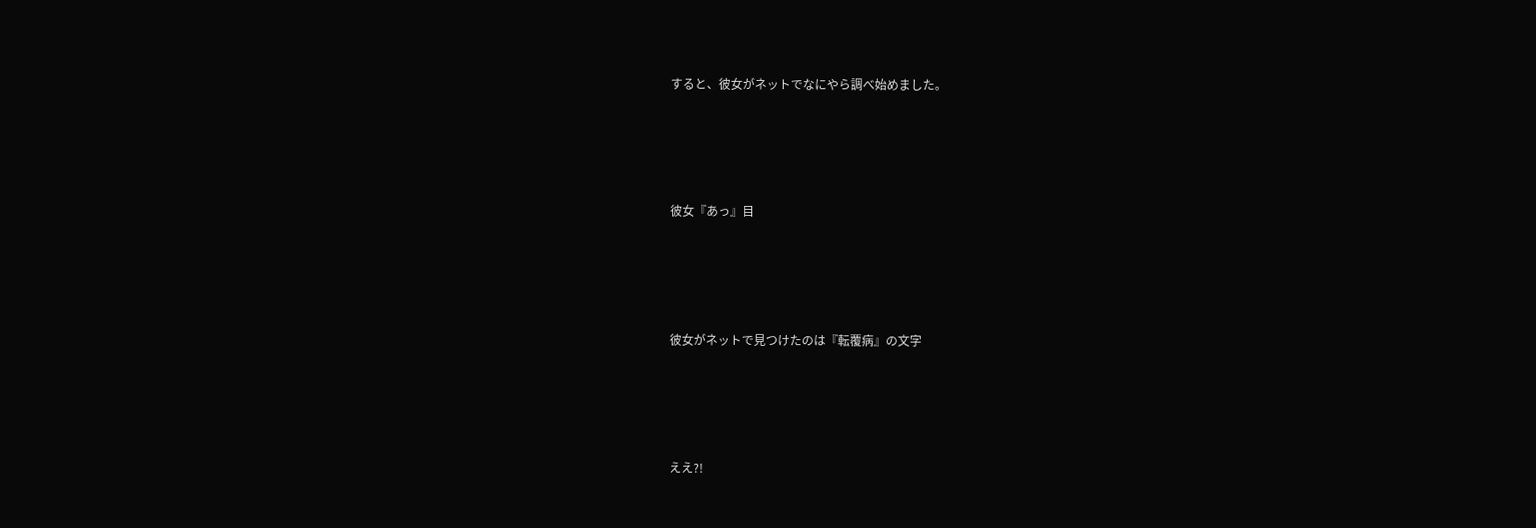すると、彼女がネットでなにやら調べ始めました。




彼女『あっ』目




彼女がネットで見つけたのは『転覆病』の文字




ええ?!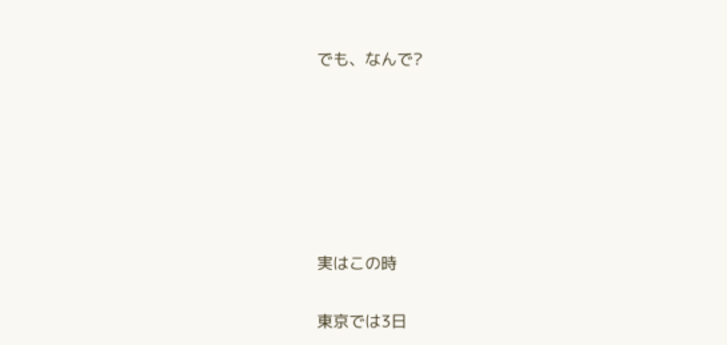でも、なんで?






実はこの時

東京では3日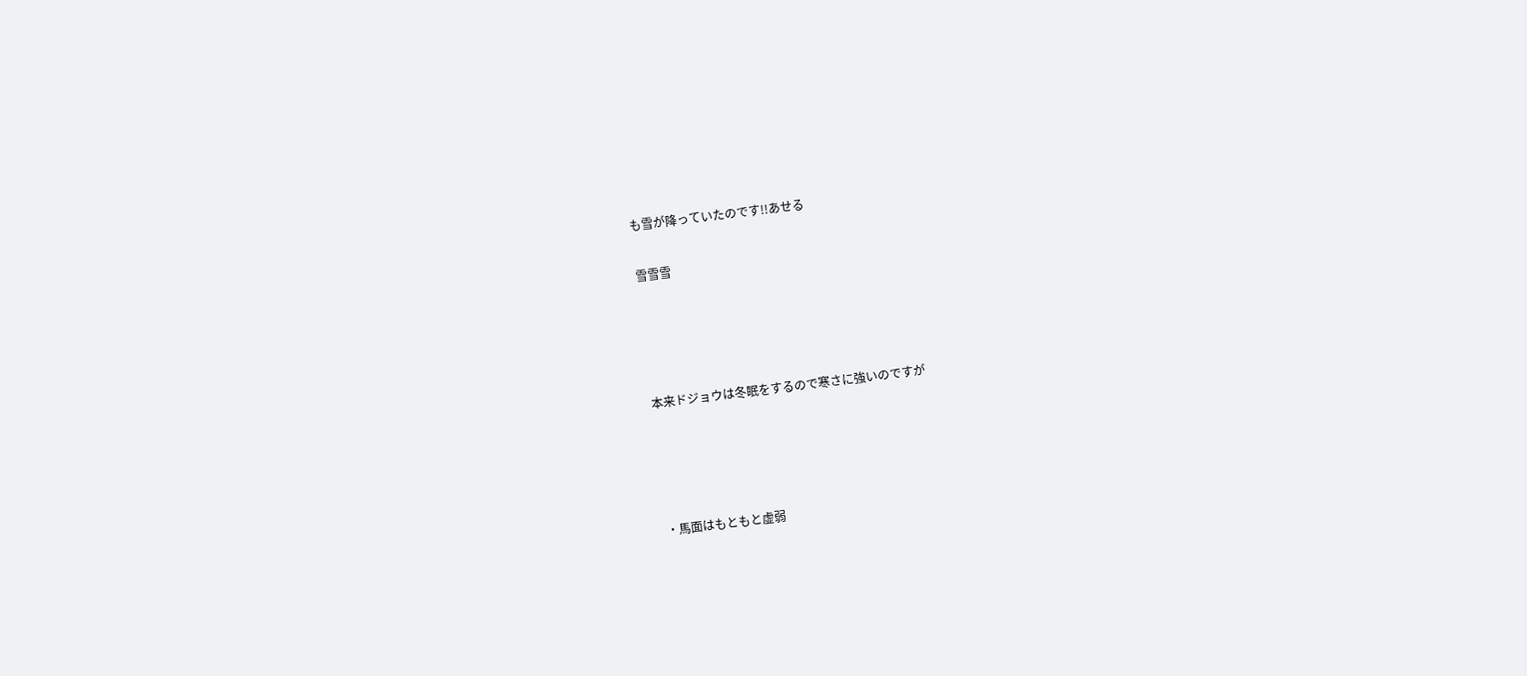も雪が降っていたのです!!あせる

雪雪雪




本来ドジョウは冬眠をするので寒さに強いのですが




・馬面はもともと虚弱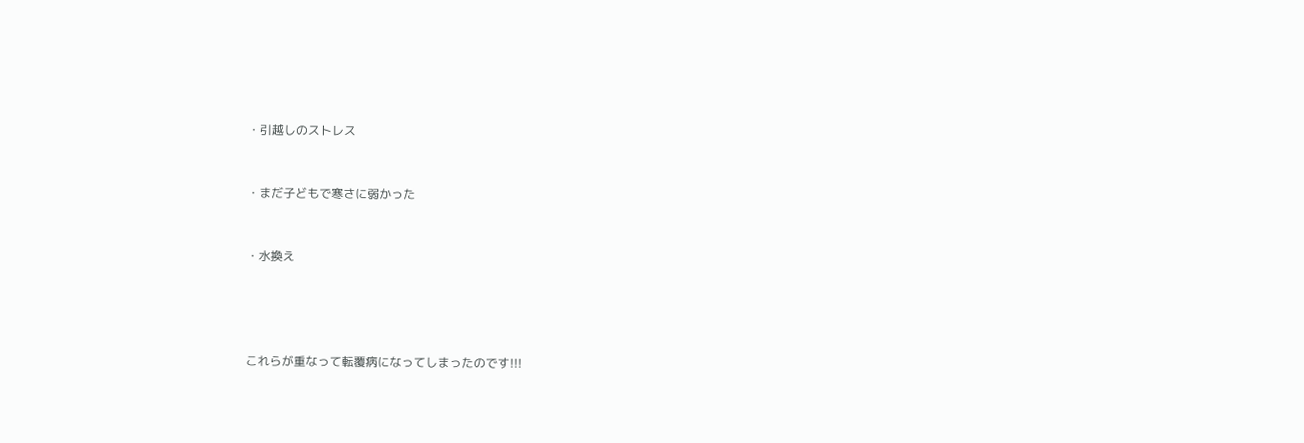・引越しのストレス


・まだ子どもで寒さに弱かった


・水換え




これらが重なって転覆病になってしまったのです!!!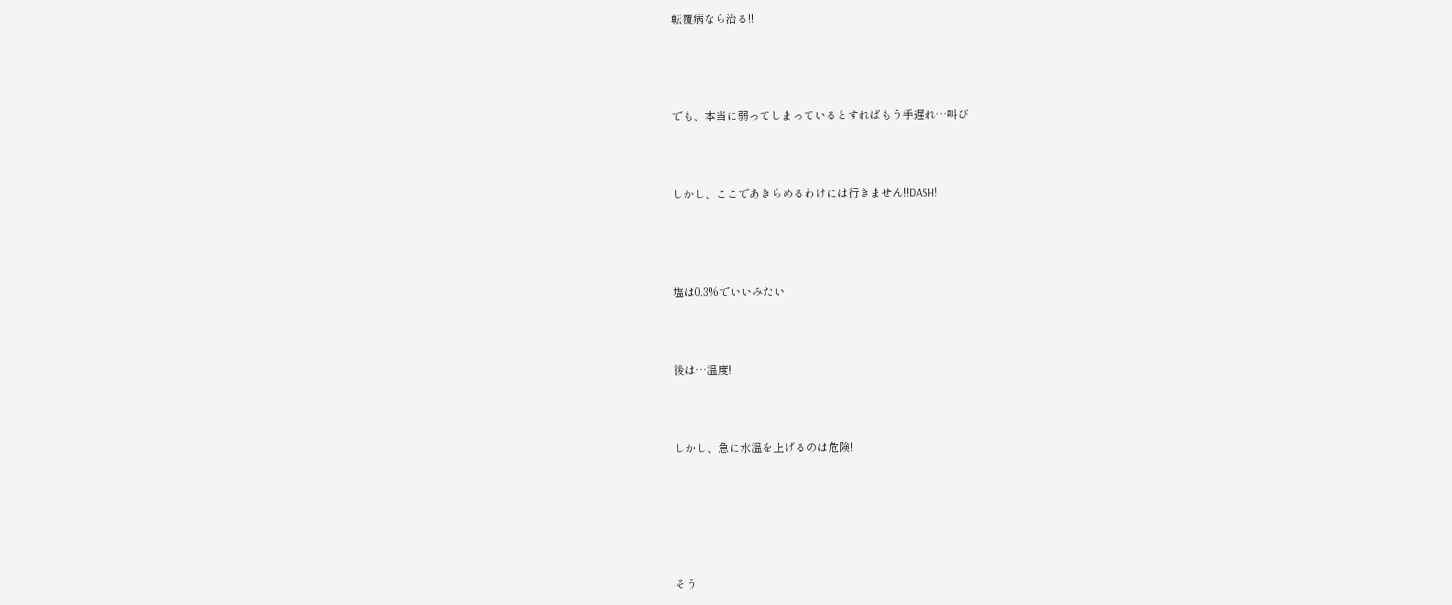転覆病なら治る!!




でも、本当に弱ってしまっているとすればもう手遅れ…叫び



しかし、ここであきらめるわけには行きません!!DASH!




塩は0.3%でいいみたい



後は…温度!



しかし、急に水温を上げるのは危険!






そう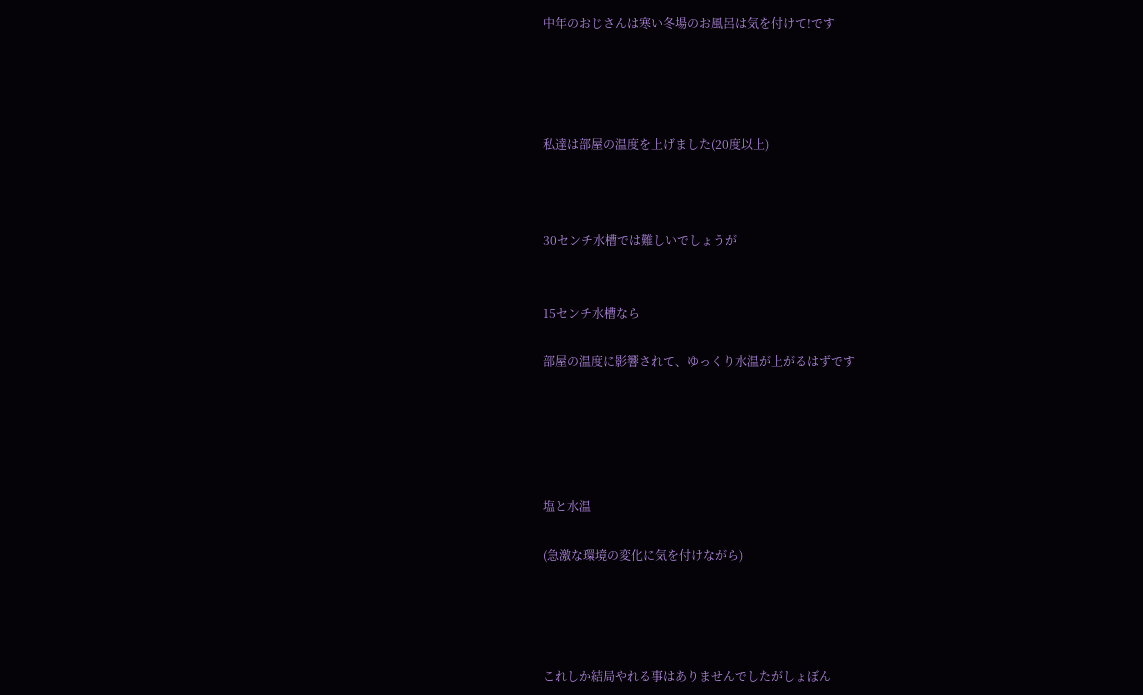中年のおじさんは寒い冬場のお風呂は気を付けて!です




私達は部屋の温度を上げました(20度以上)



30センチ水槽では難しいでしょうが


15センチ水槽なら

部屋の温度に影響されて、ゆっくり水温が上がるはずです





塩と水温

(急激な環境の変化に気を付けながら)




これしか結局やれる事はありませんでしたがしょぼん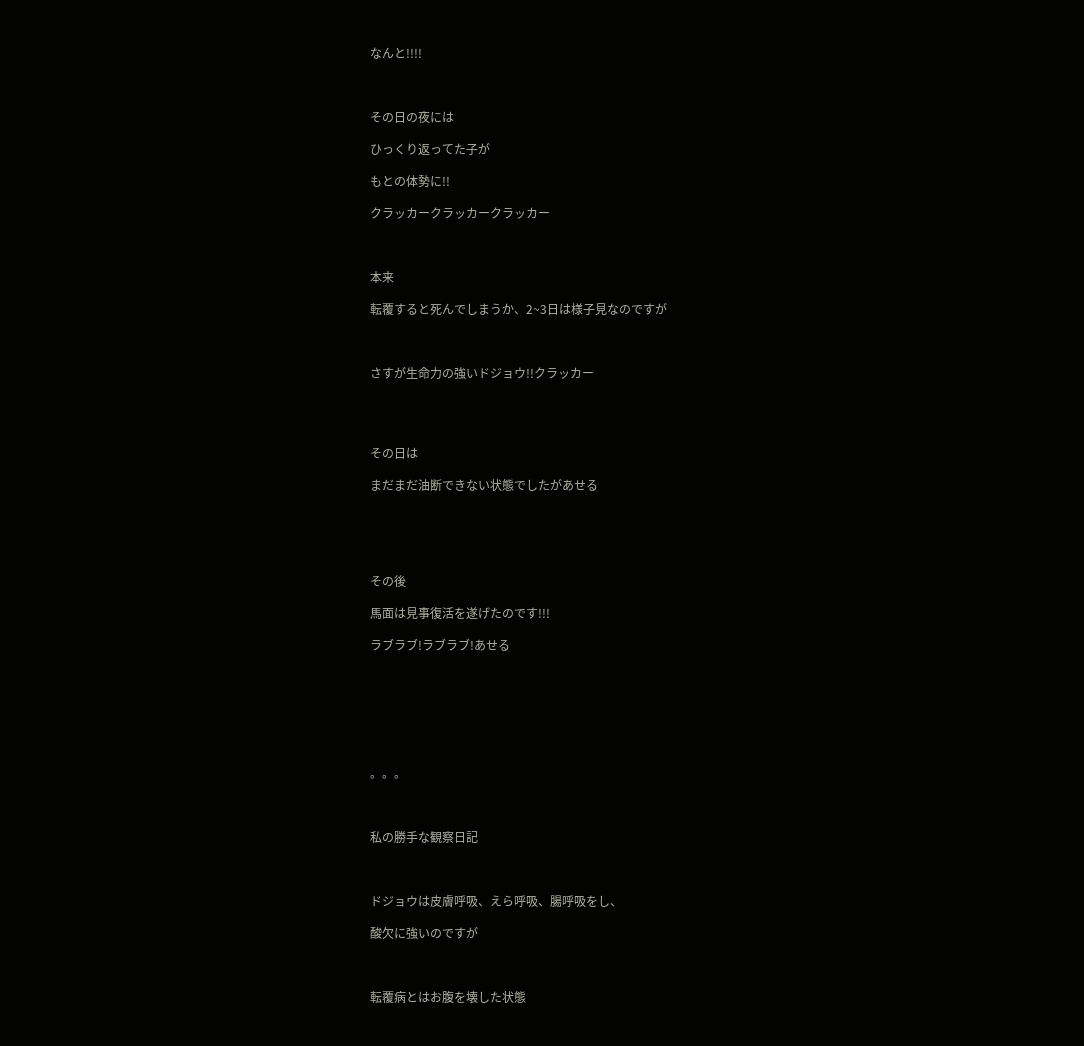なんと!!!!



その日の夜には

ひっくり返ってた子が

もとの体勢に!!

クラッカークラッカークラッカー



本来

転覆すると死んでしまうか、2~3日は様子見なのですが



さすが生命力の強いドジョウ!!クラッカー




その日は

まだまだ油断できない状態でしたがあせる





その後

馬面は見事復活を遂げたのです!!!

ラブラブ!ラブラブ!あせる







。。。



私の勝手な観察日記



ドジョウは皮膚呼吸、えら呼吸、腸呼吸をし、

酸欠に強いのですが



転覆病とはお腹を壊した状態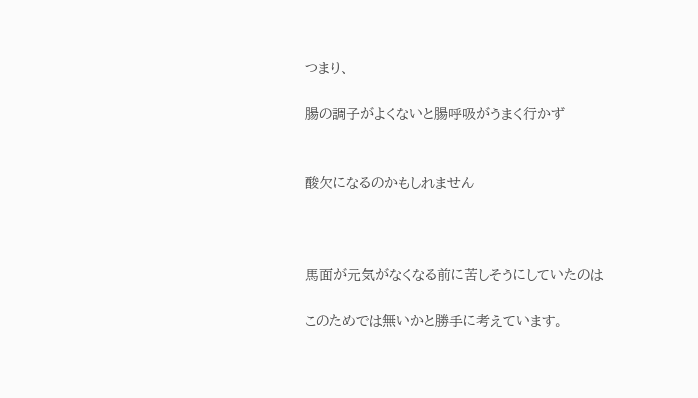つまり、

腸の調子がよくないと腸呼吸がうまく行かず


酸欠になるのかもしれません



馬面が元気がなくなる前に苦しそうにしていたのは

このためでは無いかと勝手に考えています。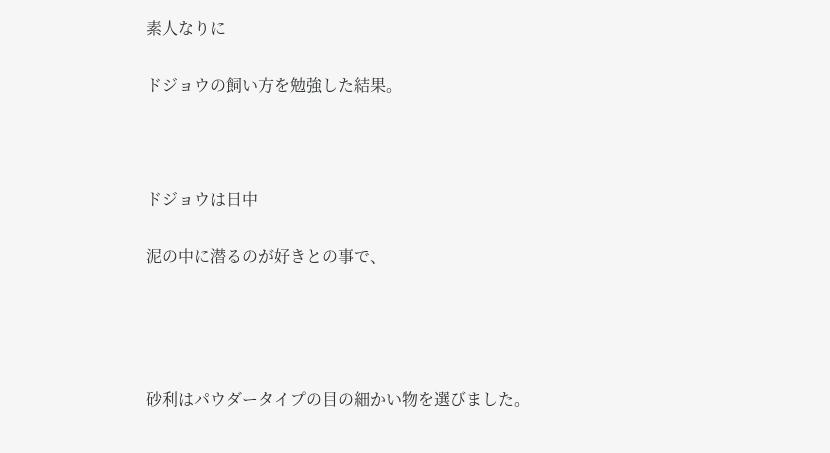素人なりに

ドジョウの飼い方を勉強した結果。



ドジョウは日中

泥の中に潜るのが好きとの事で、




砂利はパウダータイプの目の細かい物を選びました。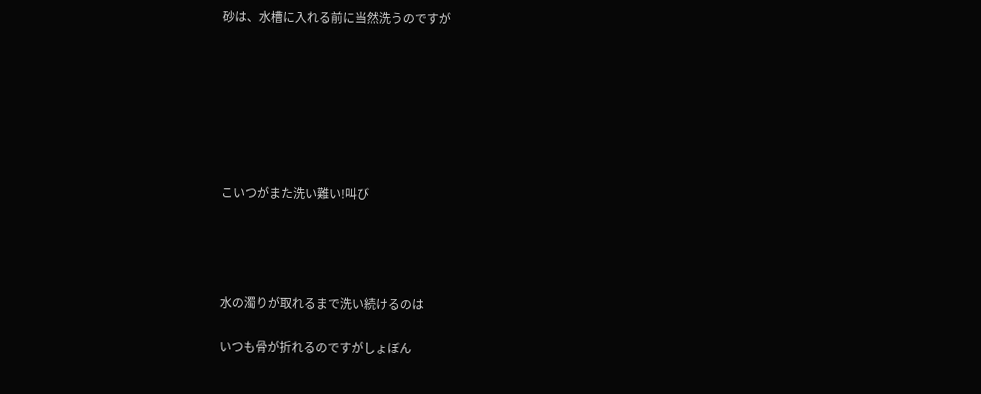砂は、水槽に入れる前に当然洗うのですが







こいつがまた洗い難い!叫び




水の濁りが取れるまで洗い続けるのは

いつも骨が折れるのですがしょぼん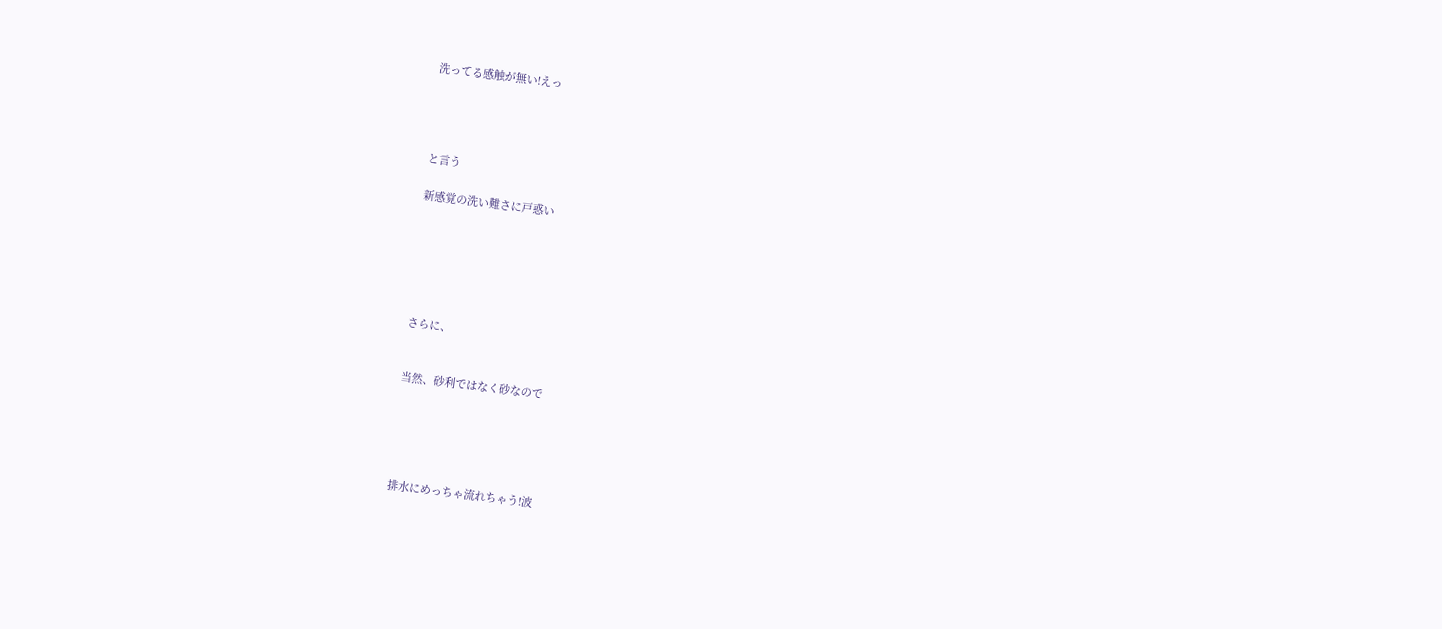洗ってる感触が無い!えっ




と言う

新感覚の洗い難さに戸惑い






さらに、


当然、砂利ではなく砂なので





排水にめっちゃ流れちゃう!波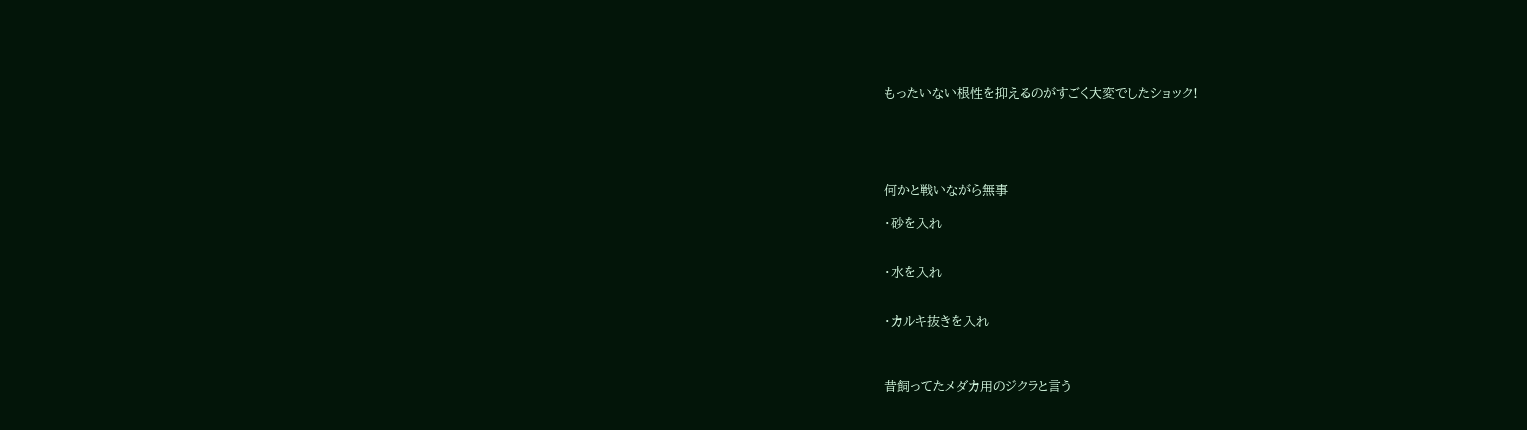もったいない根性を抑えるのがすごく大変でしたショック!





何かと戦いながら無事

・砂を入れ


・水を入れ


・カルキ抜きを入れ



昔飼ってたメダカ用のジクラと言う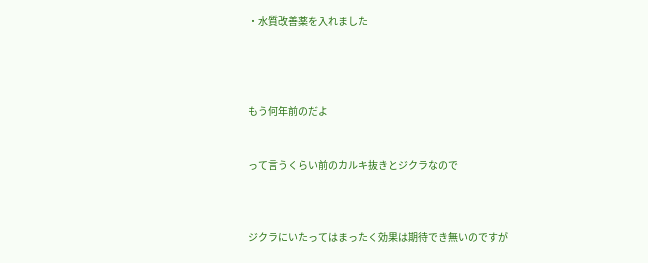・水質改善薬を入れました




もう何年前のだよ


って言うくらい前のカルキ抜きとジクラなので



ジクラにいたってはまったく効果は期待でき無いのですが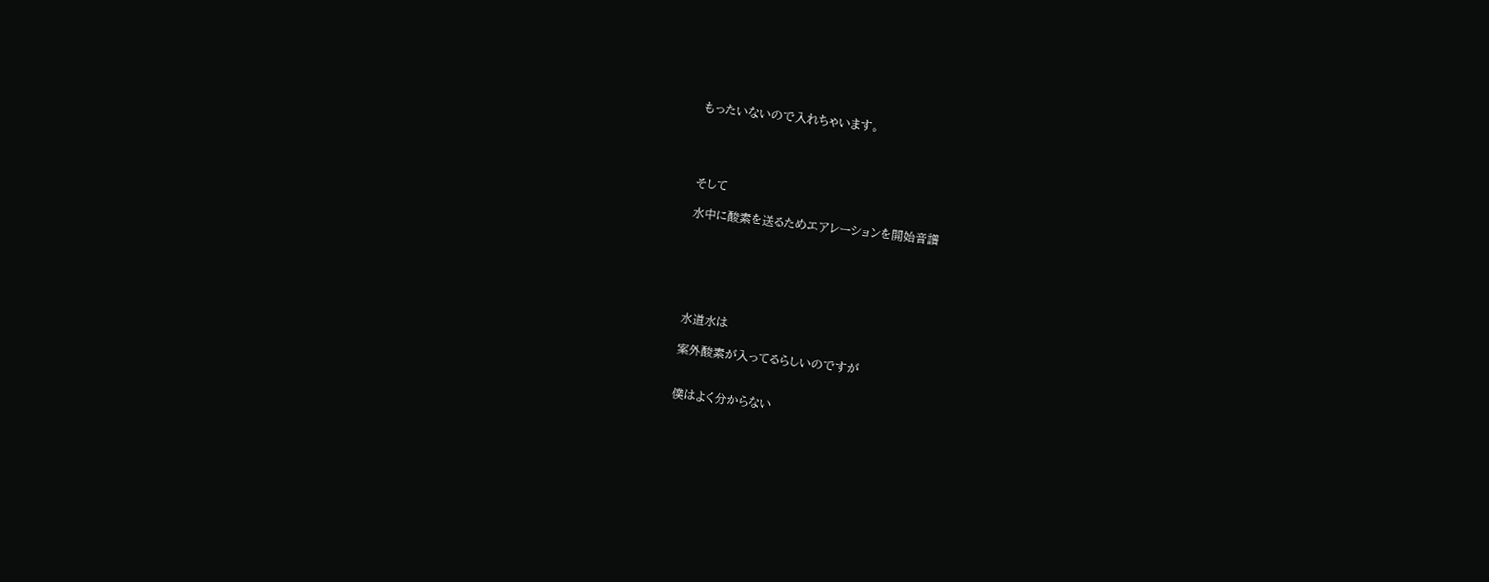もったいないので入れちゃいます。




そして

水中に酸素を送るためエアレーションを開始音譜






水道水は

案外酸素が入ってるらしいのですが


僕はよく分からない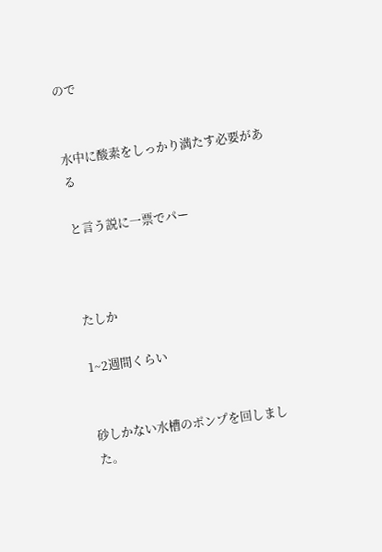ので


水中に酸素をしっかり満たす必要がある

と言う説に一票でパー



たしか

1~2週間くらい


砂しかない水槽のポンプを回しました。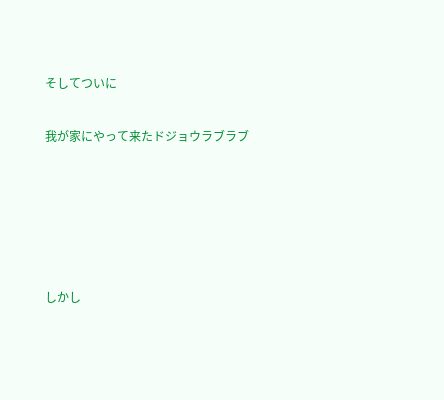そしてついに

我が家にやって来たドジョウラブラブ





しかし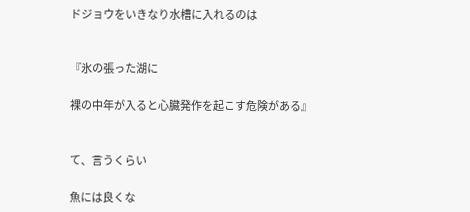ドジョウをいきなり水槽に入れるのは


『氷の張った湖に

裸の中年が入ると心臓発作を起こす危険がある』


て、言うくらい

魚には良くな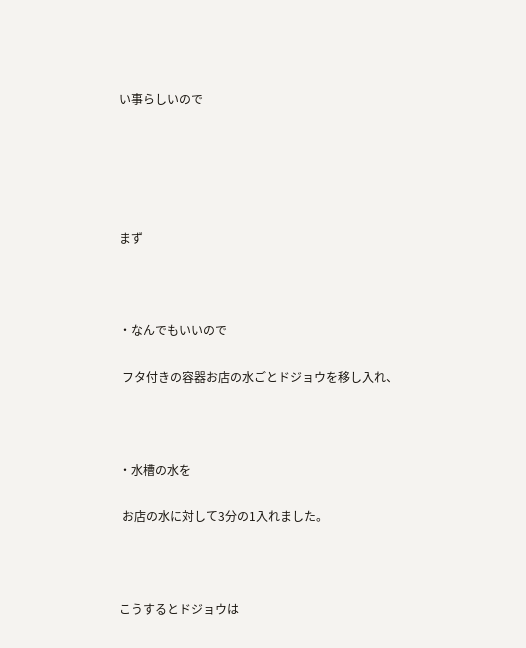い事らしいので





まず



・なんでもいいので

 フタ付きの容器お店の水ごとドジョウを移し入れ、



・水槽の水を

 お店の水に対して3分の1入れました。



こうするとドジョウは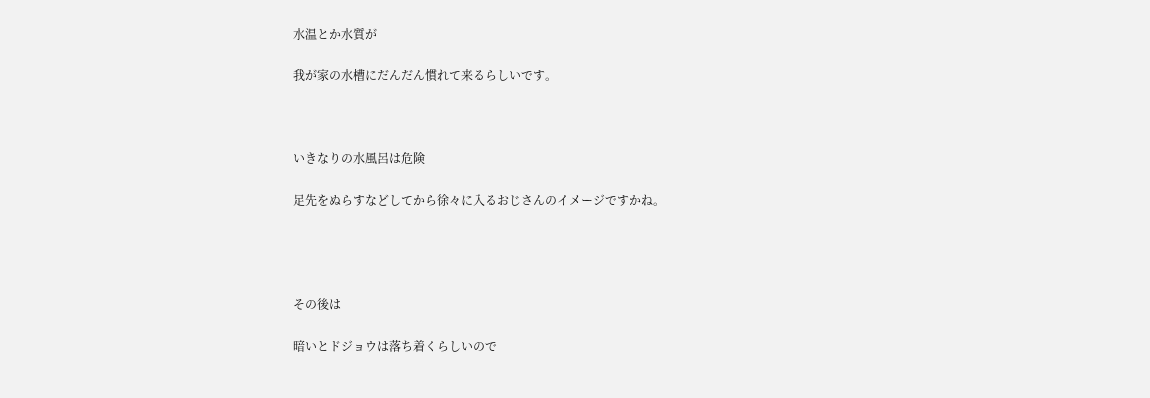水温とか水質が

我が家の水槽にだんだん慣れて来るらしいです。



いきなりの水風呂は危険

足先をぬらすなどしてから徐々に入るおじさんのイメージですかね。




その後は

暗いとドジョウは落ち着くらしいので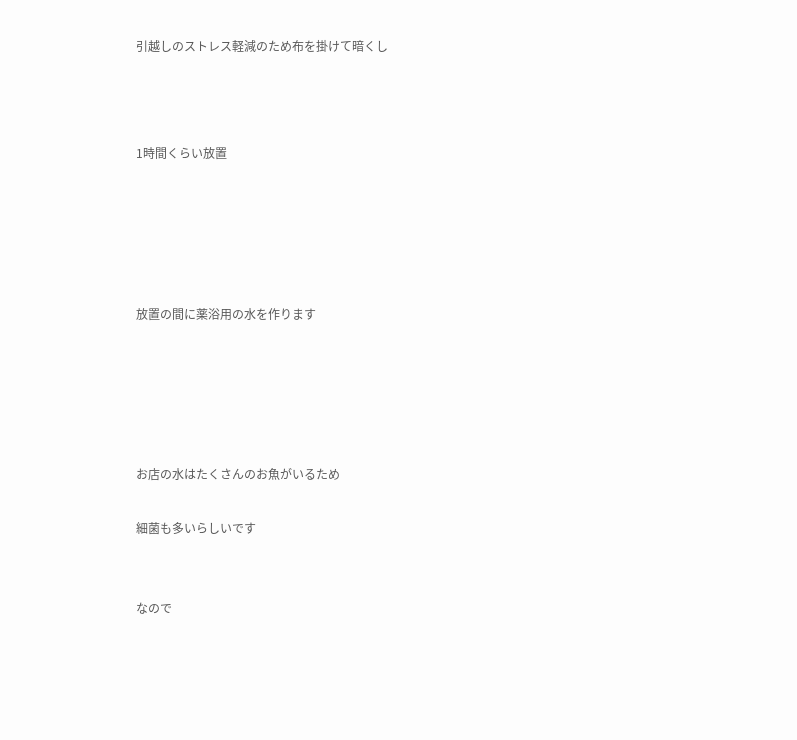引越しのストレス軽減のため布を掛けて暗くし



1時間くらい放置





放置の間に薬浴用の水を作ります





お店の水はたくさんのお魚がいるため

細菌も多いらしいです


なので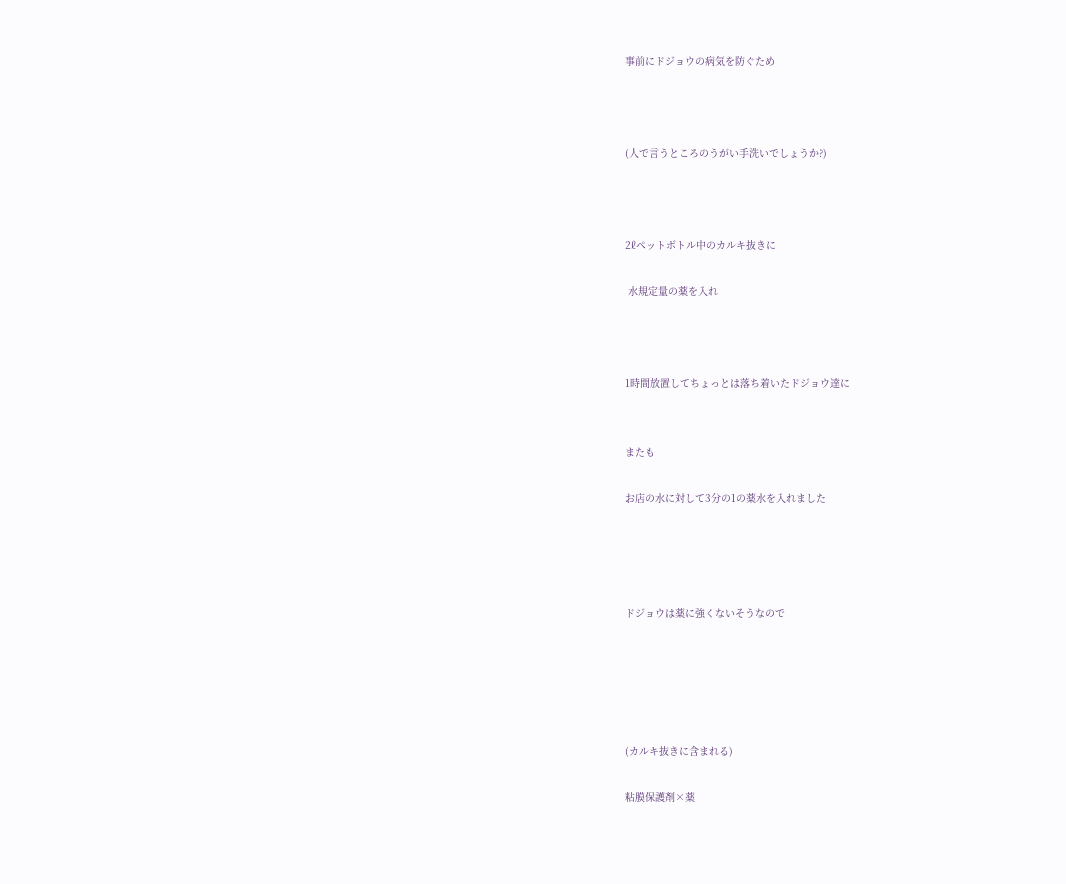事前にドジョウの病気を防ぐため



(人で言うところのうがい手洗いでしょうか?)



2ℓペットボトル中のカルキ抜きに

 水規定量の薬を入れ



1時間放置してちょっとは落ち着いたドジョウ達に


またも

お店の水に対して3分の1の薬水を入れました




ドジョウは薬に強くないそうなので





(カルキ抜きに含まれる)

粘膜保護剤×薬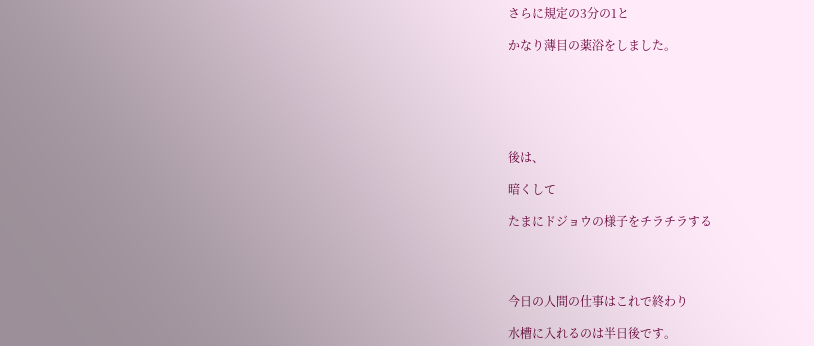さらに規定の3分の1と

かなり薄目の薬浴をしました。






後は、

暗くして

たまにドジョウの様子をチラチラする




今日の人間の仕事はこれで終わり

水槽に入れるのは半日後です。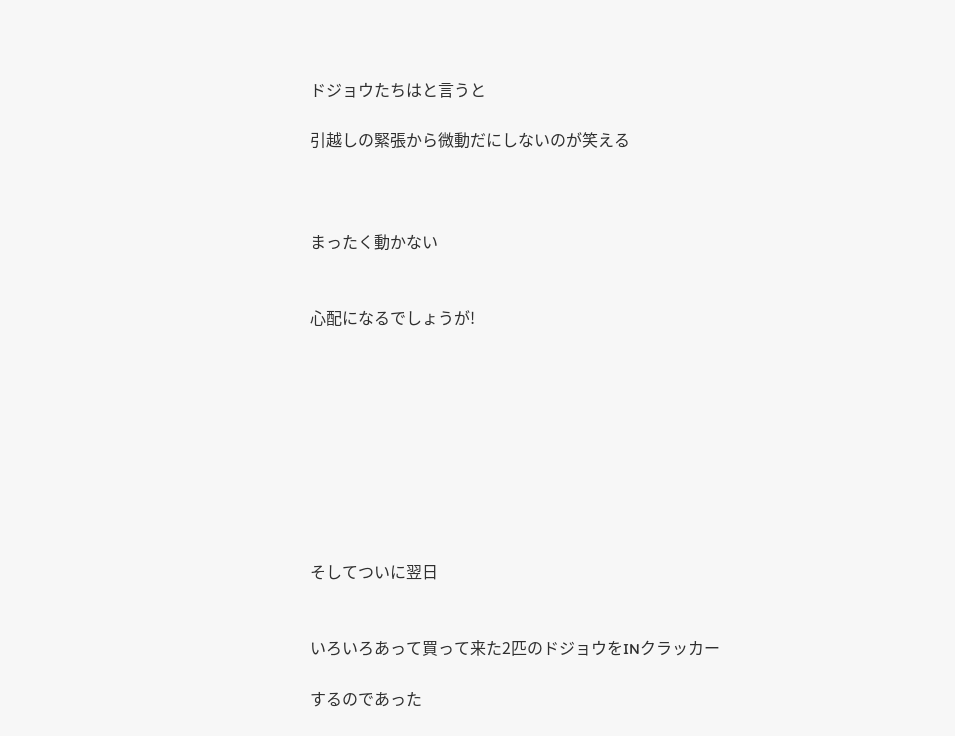ドジョウたちはと言うと

引越しの緊張から微動だにしないのが笑える



まったく動かない


心配になるでしょうが!









そしてついに翌日


いろいろあって買って来た2匹のドジョウをINクラッカー

するのであった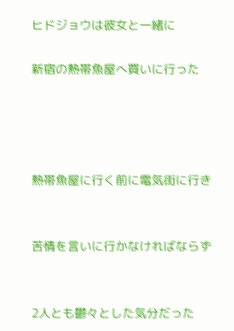ヒドジョウは彼女と一緒に

新宿の熱帯魚屋へ買いに行った




熱帯魚屋に行く前に電気街に行き


苦情を言いに行かなければならず


2人とも鬱々とした気分だった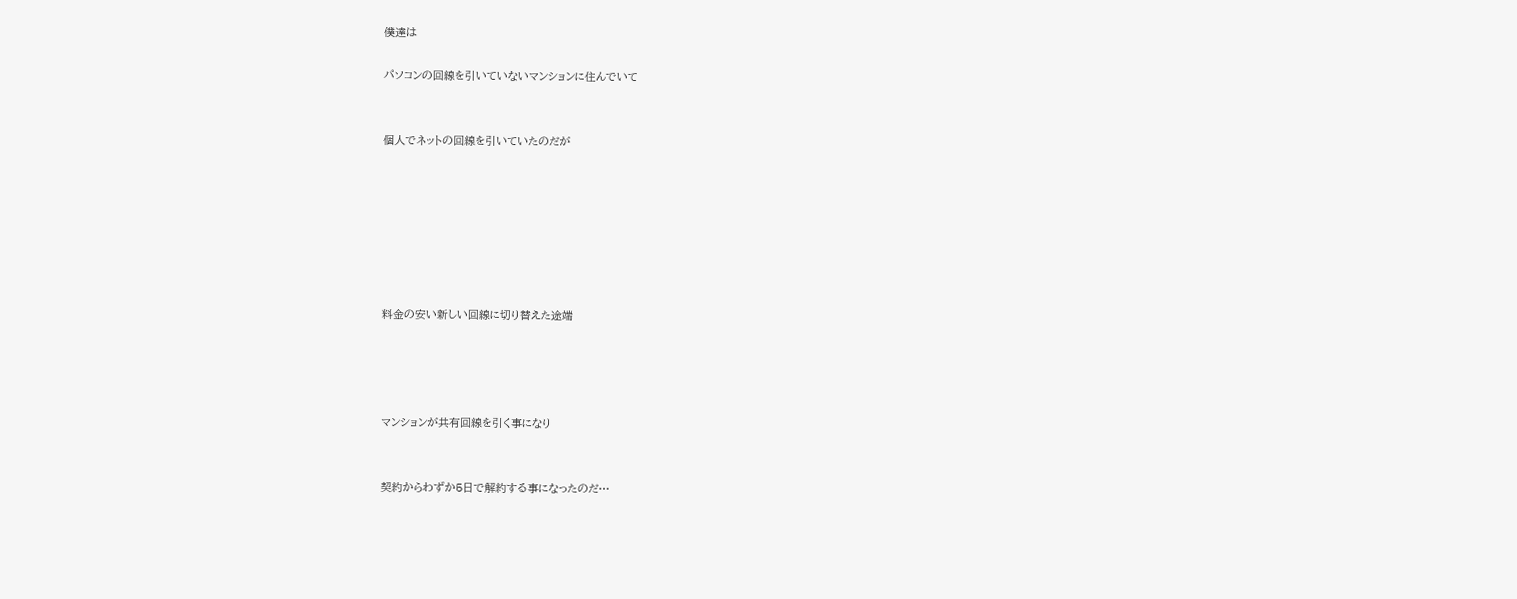僕達は

パソコンの回線を引いていないマンションに住んでいて


個人でネットの回線を引いていたのだが







料金の安い新しい回線に切り替えた途端




マンションが共有回線を引く事になり


契約からわずか5日で解約する事になったのだ…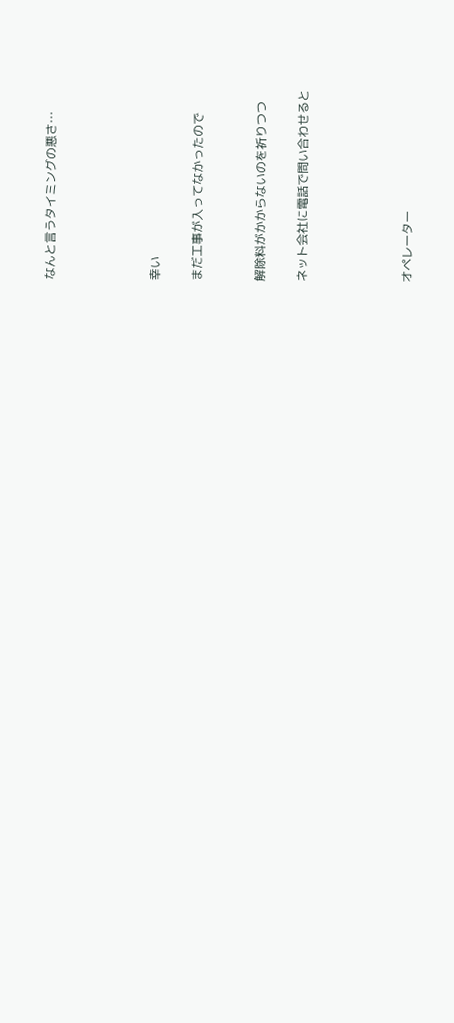なんと言うタイミングの悪さ…




幸い

まだ工事が入ってなかったので


解除料がかからないのを祈りつつ

ネット会社に電話で問い合わせると




オペレーター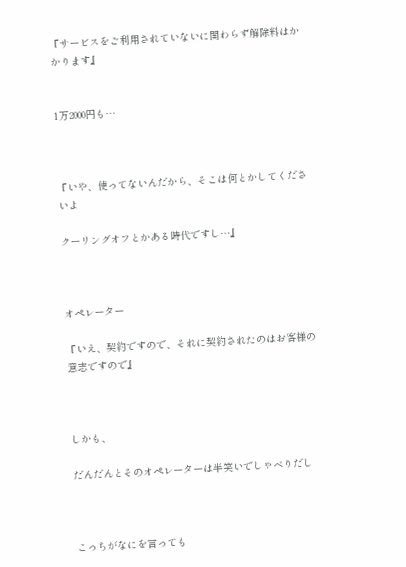『サービスをご利用されていないに関わらず解除料はかかります』


1万2000円も…



『いや、使ってないんだから、そこは何とかしてくださいよ

クーリングオフとかある時代ですし…』



オペレーター

『いえ、契約ですので、それに契約されたのはお客様の意志ですので』



しかも、

だんだんとそのオペレーターは半笑いでしゃべりだし



こっちがなにを言っても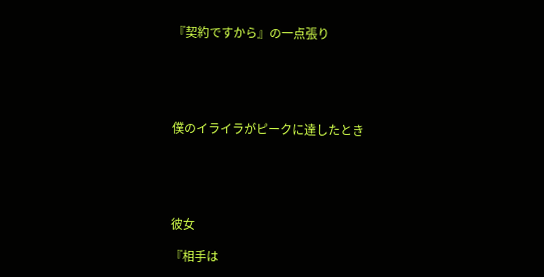『契約ですから』の一点張り





僕のイライラがピークに達したとき





彼女

『相手は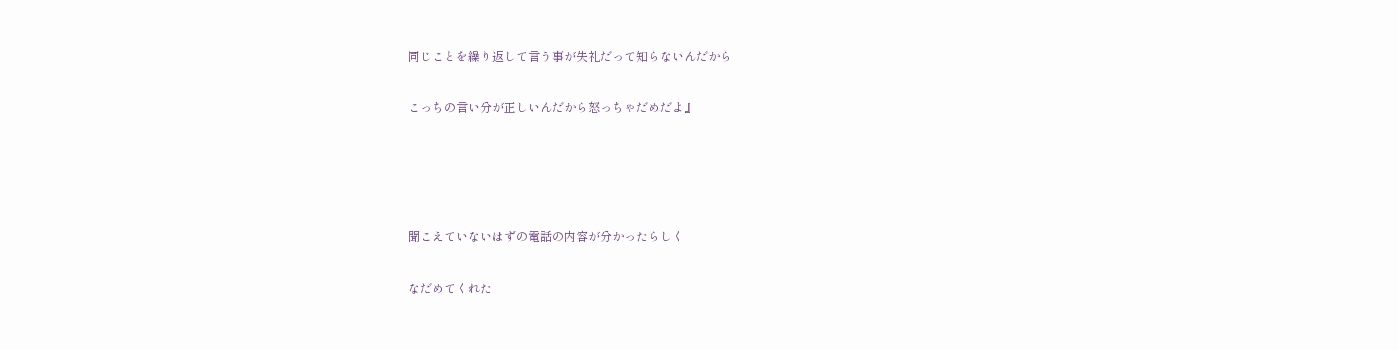同じことを繰り返して言う事が失礼だって知らないんだから

こっちの言い分が正しいんだから怒っちゃだめだよ』




聞こえていないはずの電話の内容が分かったらしく

なだめてくれた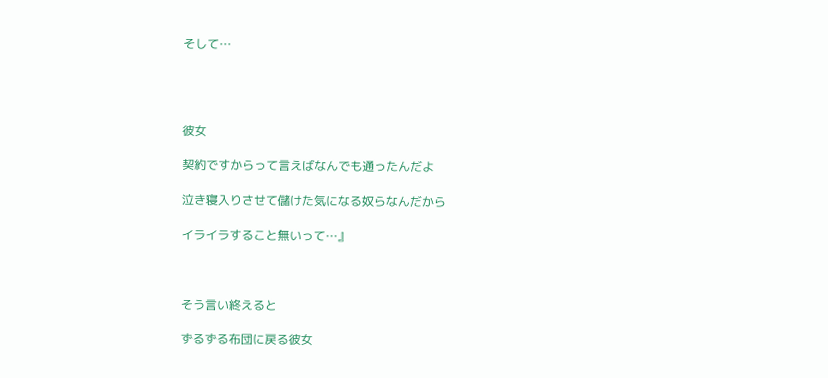そして…




彼女

契約ですからって言えばなんでも通ったんだよ

泣き寝入りさせて儲けた気になる奴らなんだから

イライラすること無いって…』



そう言い終えると

ずるずる布団に戻る彼女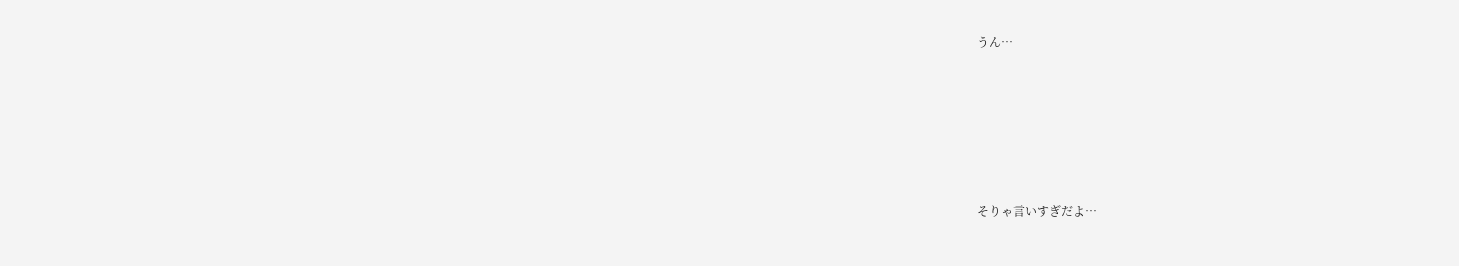うん…







そりゃ言いすぎだよ…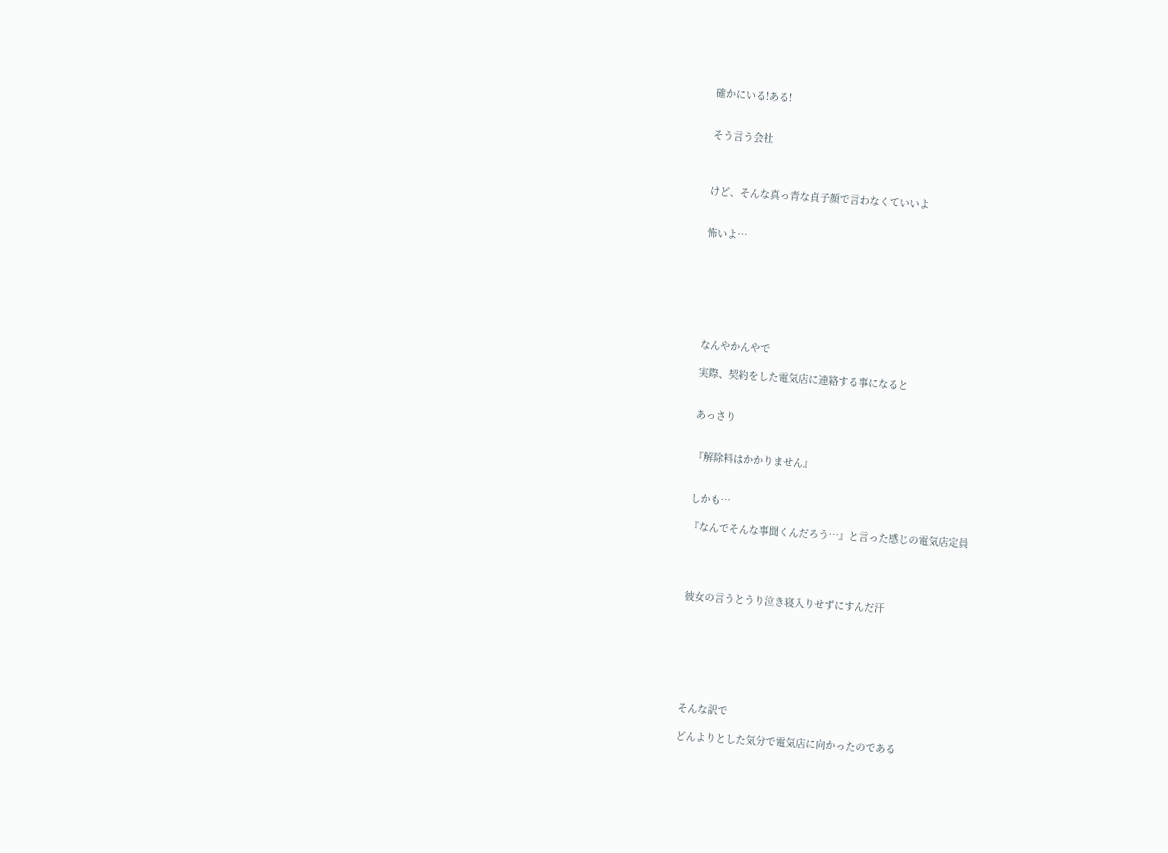確かにいる!ある!


そう言う会社



けど、そんな真っ青な貞子顔で言わなくていいよ


怖いよ…







なんやかんやで

実際、契約をした電気店に連絡する事になると


あっさり


『解除料はかかりません』


しかも…

『なんでそんな事聞くんだろう…』と言った感じの電気店定員




彼女の言うとうり泣き寝入りせずにすんだ汗







そんな訳で

どんよりとした気分で電気店に向かったのである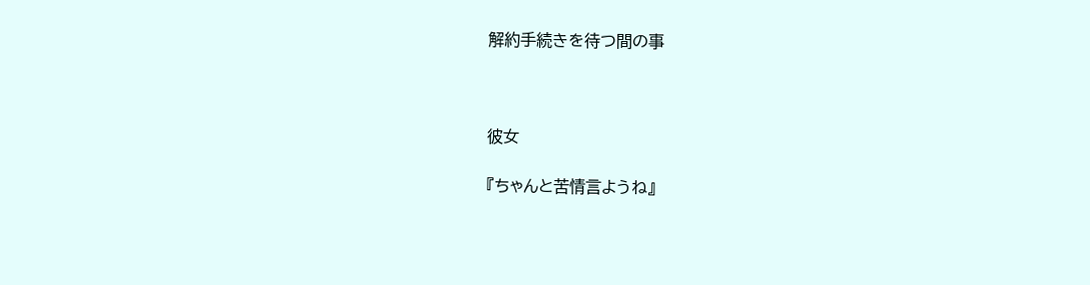解約手続きを待つ間の事



彼女

『ちゃんと苦情言ようね』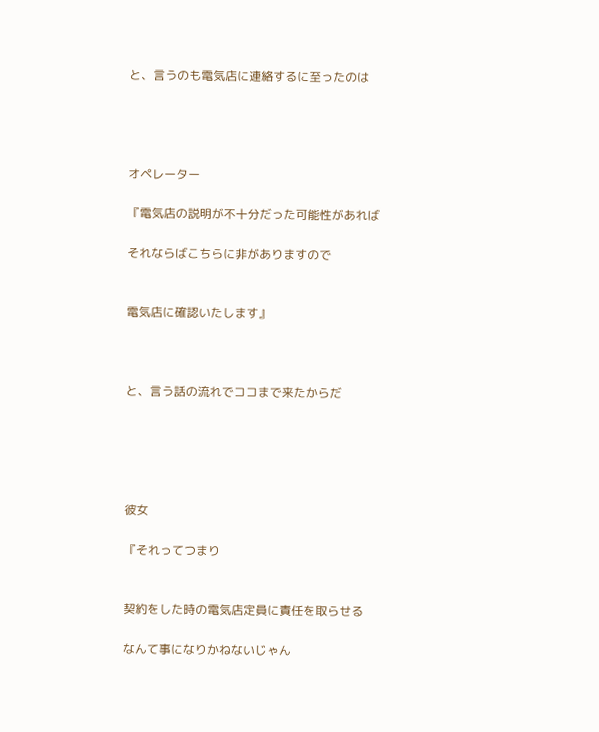と、言うのも電気店に連絡するに至ったのは




オペレーター

『電気店の説明が不十分だった可能性があれば

それならばこちらに非がありますので


電気店に確認いたします』



と、言う話の流れでココまで来たからだ





彼女

『それってつまり


契約をした時の電気店定員に責任を取らせる

なんて事になりかねないじゃん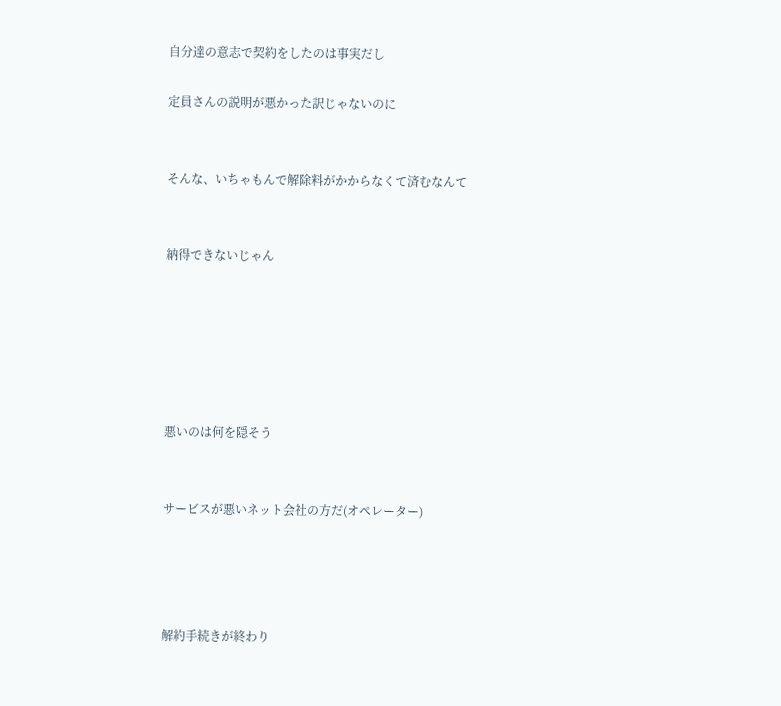自分達の意志で契約をしたのは事実だし

定員さんの説明が悪かった訳じゃないのに


そんな、いちゃもんで解除料がかからなくて済むなんて


納得できないじゃん






悪いのは何を隠そう


サービスが悪いネット会社の方だ(オペレーター)




解約手続きが終わり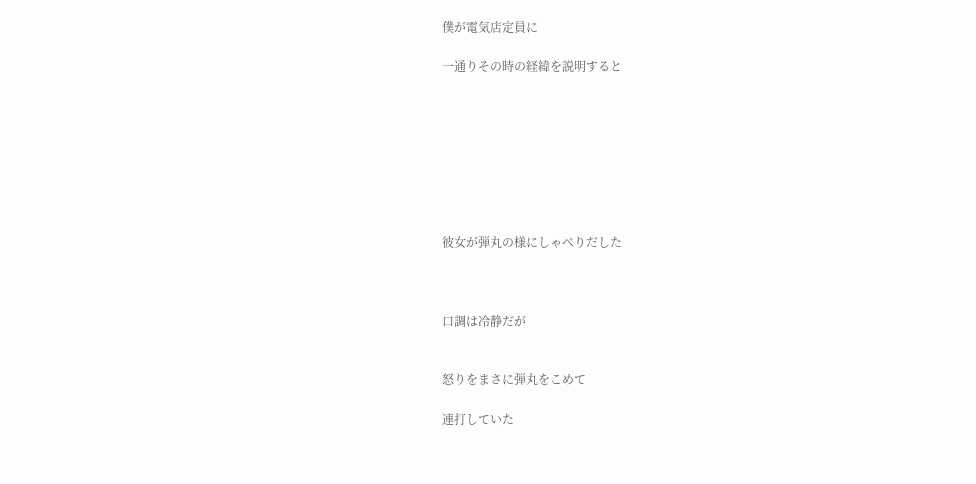僕が電気店定員に

一通りその時の経緯を説明すると








彼女が弾丸の様にしゃべりだした



口調は冷静だが


怒りをまさに弾丸をこめて

連打していた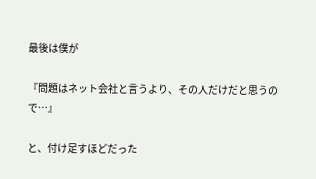最後は僕が

『問題はネット会社と言うより、その人だけだと思うので…』

と、付け足すほどだった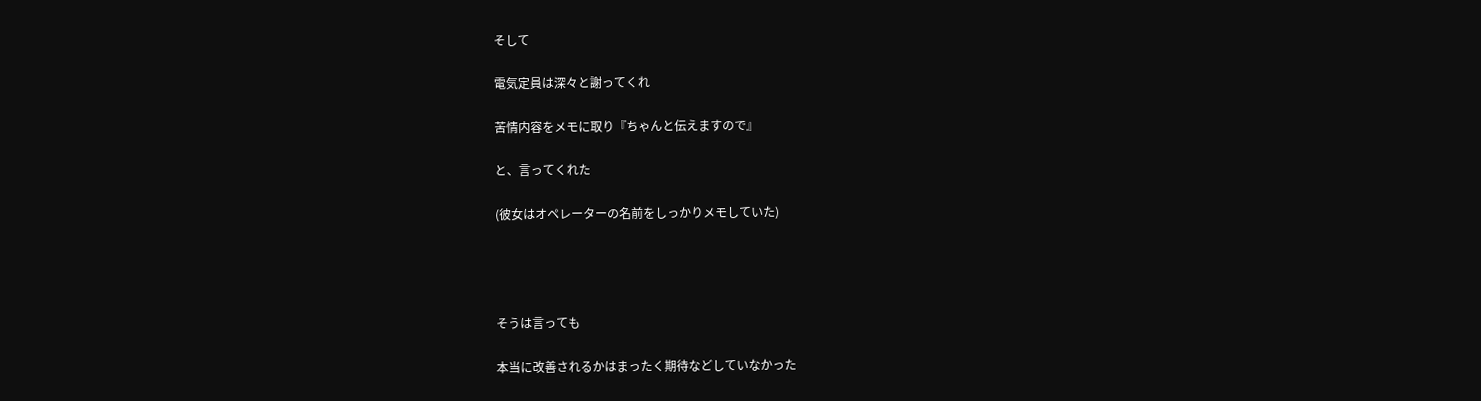そして

電気定員は深々と謝ってくれ

苦情内容をメモに取り『ちゃんと伝えますので』

と、言ってくれた

(彼女はオペレーターの名前をしっかりメモしていた)




そうは言っても

本当に改善されるかはまったく期待などしていなかった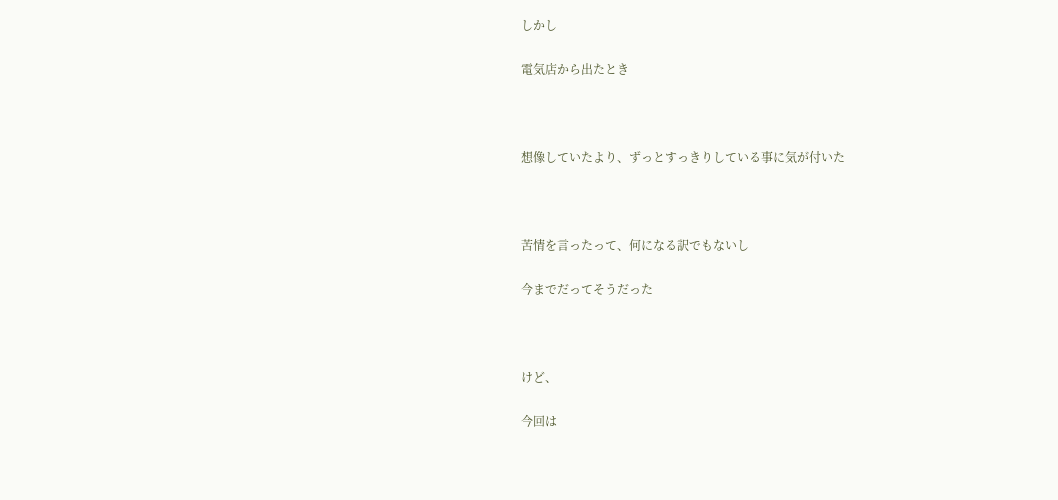しかし

電気店から出たとき



想像していたより、ずっとすっきりしている事に気が付いた



苦情を言ったって、何になる訳でもないし

今までだってそうだった



けど、

今回は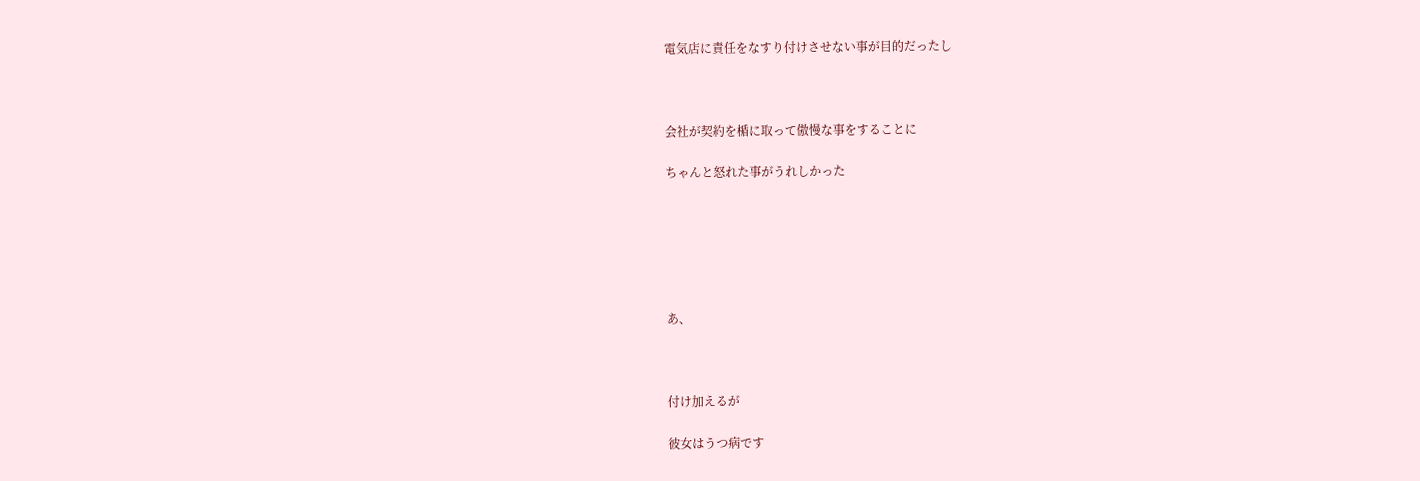電気店に責任をなすり付けさせない事が目的だったし



会社が契約を楯に取って傲慢な事をすることに

ちゃんと怒れた事がうれしかった






あ、



付け加えるが

彼女はうつ病です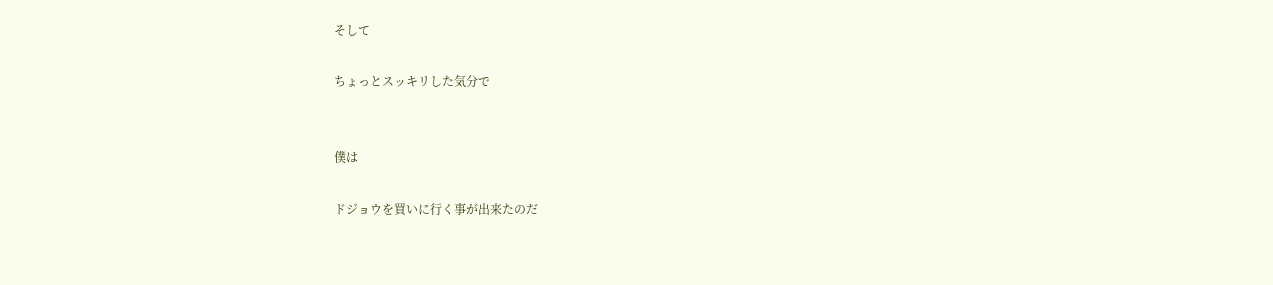そして

ちょっとスッキリした気分で


僕は

ドジョウを買いに行く事が出来たのだ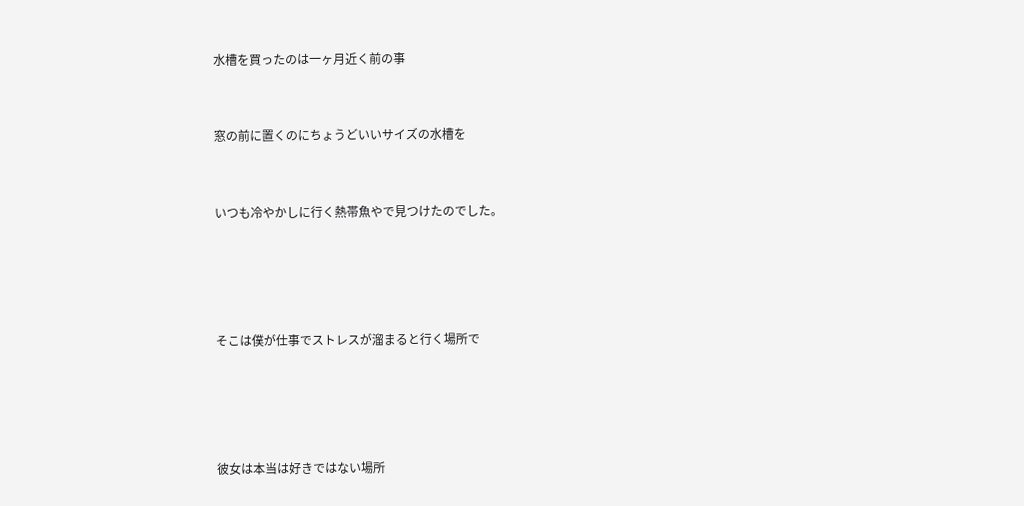水槽を買ったのは一ヶ月近く前の事


窓の前に置くのにちょうどいいサイズの水槽を


いつも冷やかしに行く熱帯魚やで見つけたのでした。




そこは僕が仕事でストレスが溜まると行く場所で




彼女は本当は好きではない場所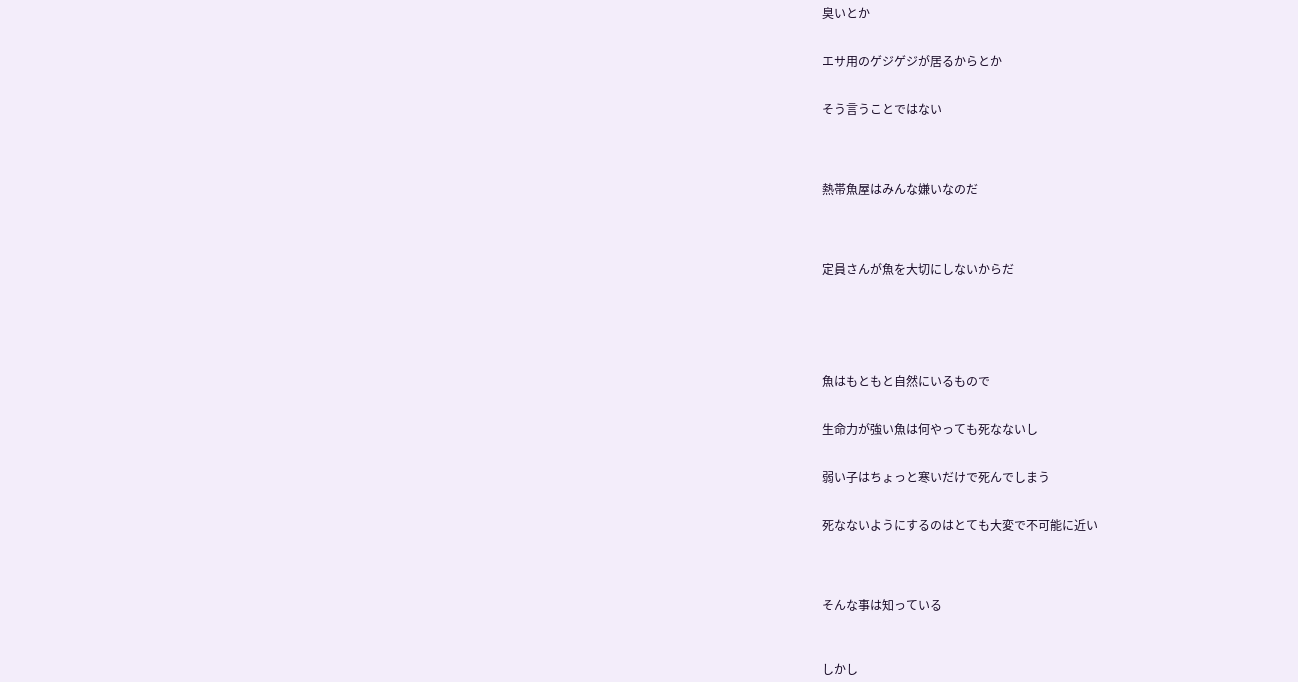臭いとか


エサ用のゲジゲジが居るからとか


そう言うことではない




熱帯魚屋はみんな嫌いなのだ




定員さんが魚を大切にしないからだ






魚はもともと自然にいるもので


生命力が強い魚は何やっても死なないし


弱い子はちょっと寒いだけで死んでしまう


死なないようにするのはとても大変で不可能に近い




そんな事は知っている



しかし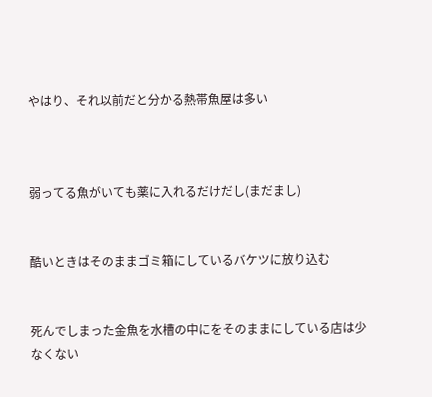やはり、それ以前だと分かる熱帯魚屋は多い



弱ってる魚がいても薬に入れるだけだし(まだまし)


酷いときはそのままゴミ箱にしているバケツに放り込む


死んでしまった金魚を水槽の中にをそのままにしている店は少なくない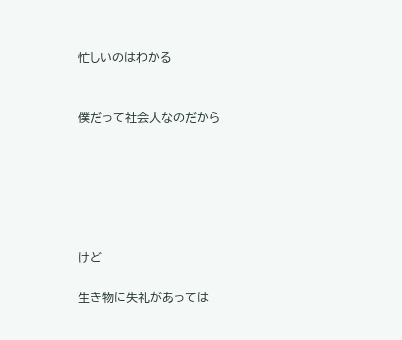忙しいのはわかる


僕だって社会人なのだから






けど

生き物に失礼があっては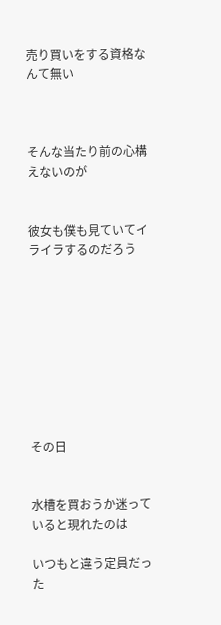売り買いをする資格なんて無い



そんな当たり前の心構えないのが


彼女も僕も見ていてイライラするのだろう









その日


水槽を買おうか迷っていると現れたのは

いつもと違う定員だった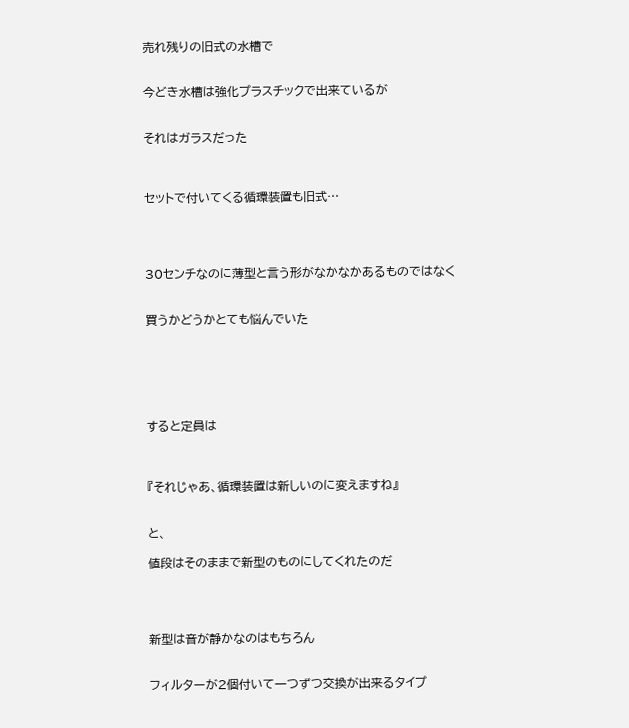売れ残りの旧式の水槽で


今どき水槽は強化プラスチックで出来ているが


それはガラスだった



セットで付いてくる循環装置も旧式…




30センチなのに薄型と言う形がなかなかあるものではなく


買うかどうかとても悩んでいた






すると定員は



『それじゃあ、循環装置は新しいのに変えますね』


と、

値段はそのままで新型のものにしてくれたのだ




新型は音が静かなのはもちろん


フィルターが2個付いて一つずつ交換が出来るタイプ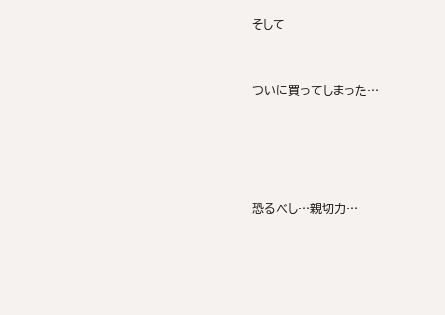そして




ついに買ってしまった…








恐るべし…親切力…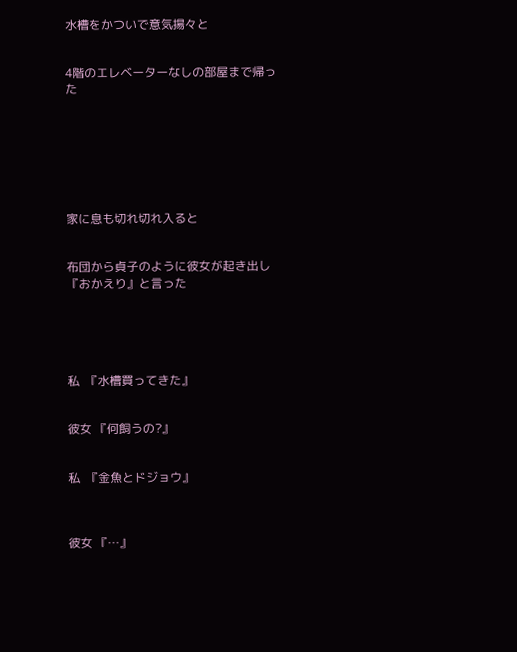水槽をかついで意気揚々と


4階のエレベーターなしの部屋まで帰った







家に息も切れ切れ入ると


布団から貞子のように彼女が起き出し『おかえり』と言った





私  『水槽買ってきた』


彼女 『何飼うの?』


私  『金魚とドジョウ』



彼女 『…』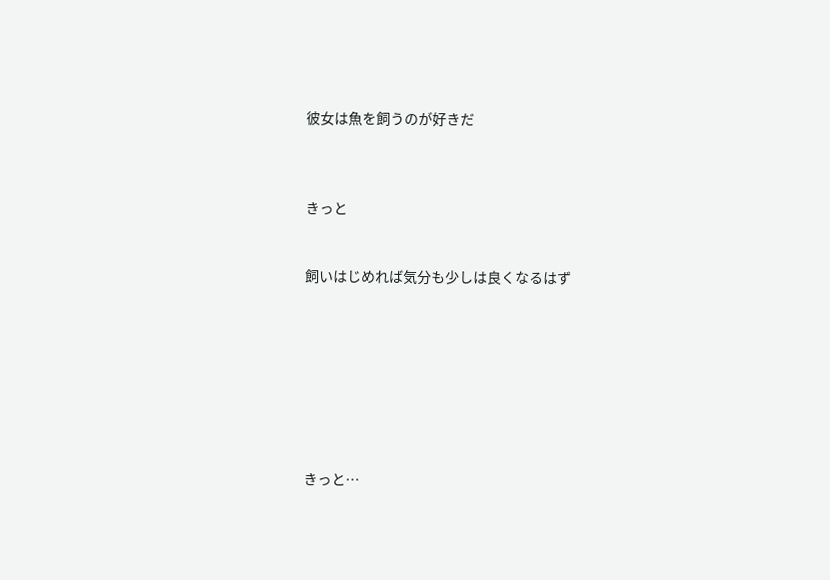彼女は魚を飼うのが好きだ



きっと


飼いはじめれば気分も少しは良くなるはず








きっと…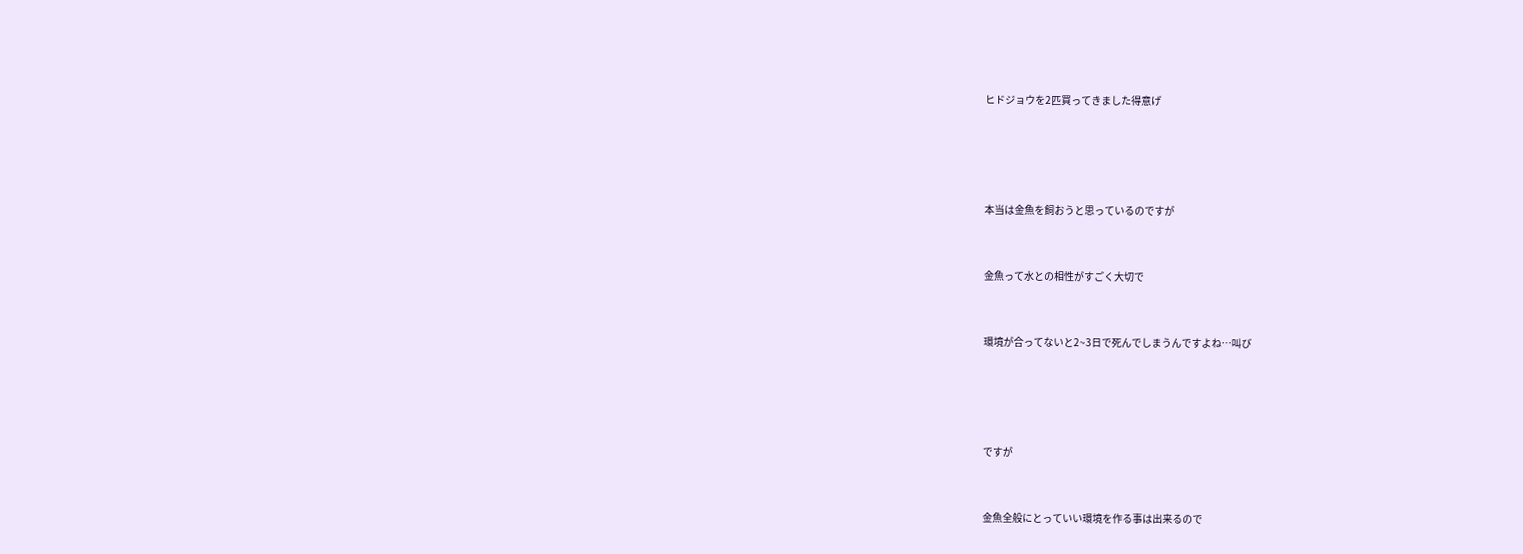ヒドジョウを2匹買ってきました得意げ




本当は金魚を飼おうと思っているのですが


金魚って水との相性がすごく大切で


環境が合ってないと2~3日で死んでしまうんですよね…叫び




ですが


金魚全般にとっていい環境を作る事は出来るので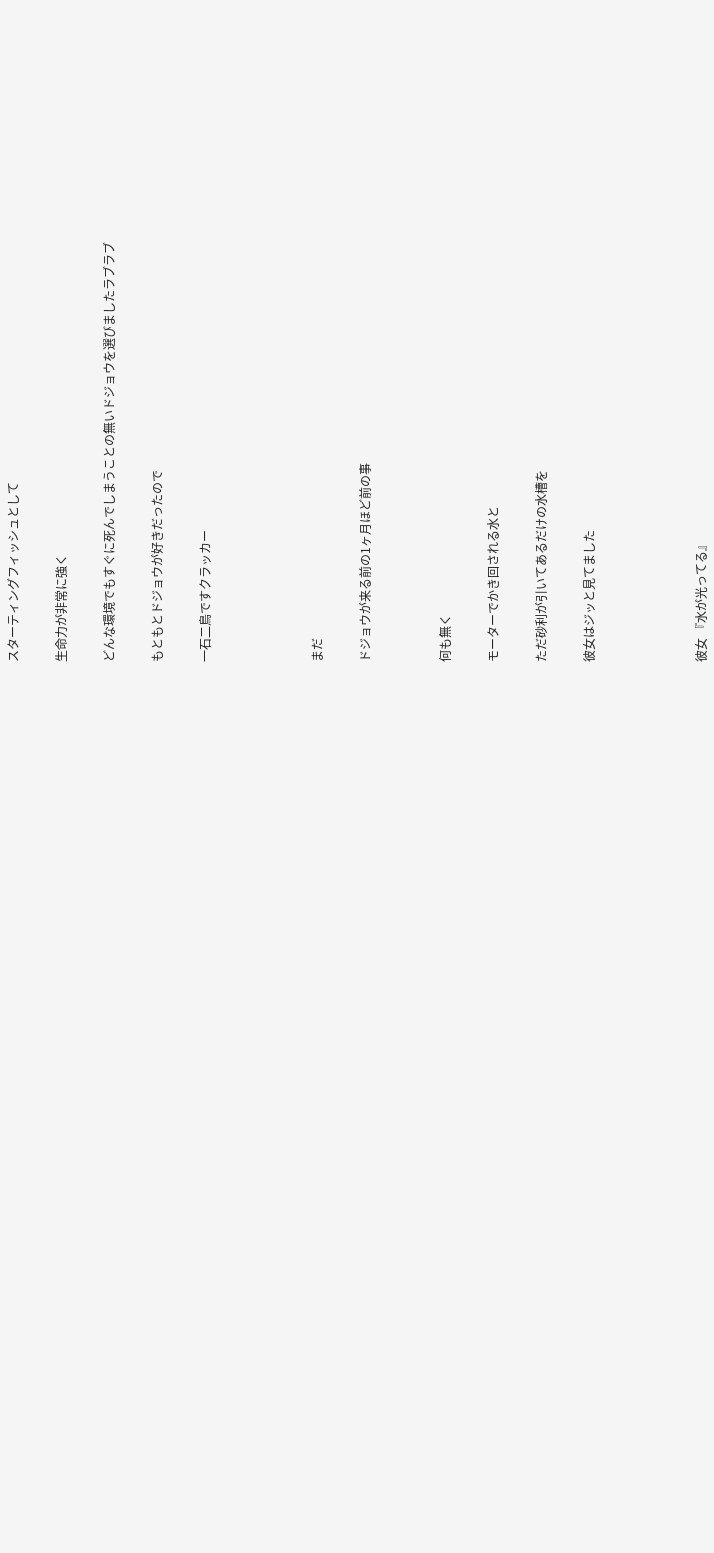スターティングフィッシュとして


生命力が非常に強く


どんな環境でもすぐに死んでしまうことの無いドジョウを選びましたラブラブ


もともとドジョウが好きだったので


一石二鳥ですクラッカー






まだ


ドジョウが来る前の1ヶ月ほど前の事




何も無く


モーターでかき回される水と


ただ砂利が引いてあるだけの水槽を


彼女はジッと見てました






彼女 『水が光ってる』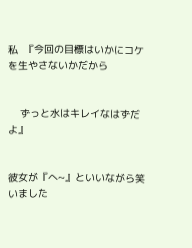私  『今回の目標はいかにコケを生やさないかだから


    ずっと水はキレイなはずだよ』


彼女が『へ~』といいながら笑いました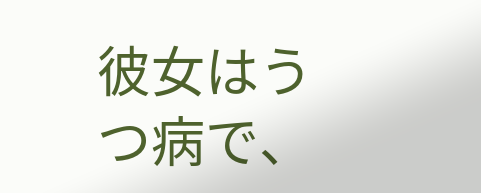彼女はうつ病で、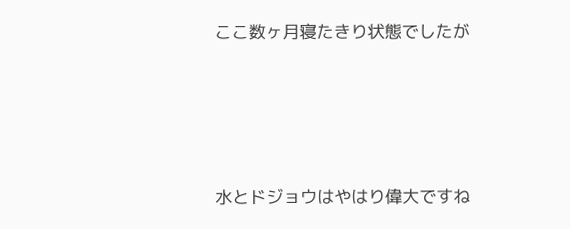ここ数ヶ月寝たきり状態でしたが





水とドジョウはやはり偉大ですね